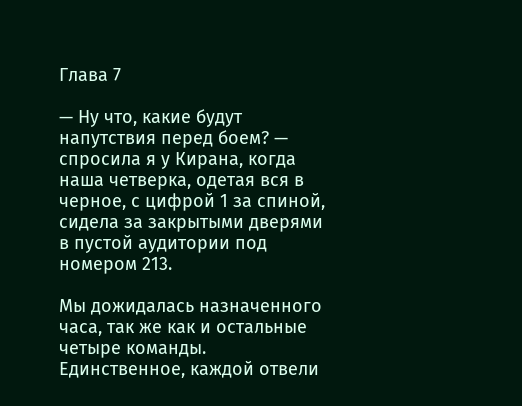Глава 7

— Ну что, какие будут напутствия перед боем? — спросила я у Кирана, когда наша четверка, одетая вся в черное, с цифрой 1 за спиной, сидела за закрытыми дверями в пустой аудитории под номером 213.

Мы дожидалась назначенного часа, так же как и остальные четыре команды. Единственное, каждой отвели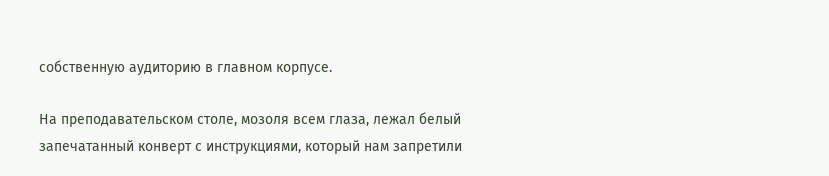собственную аудиторию в главном корпусе.

На преподавательском столе, мозоля всем глаза, лежал белый запечатанный конверт с инструкциями, который нам запретили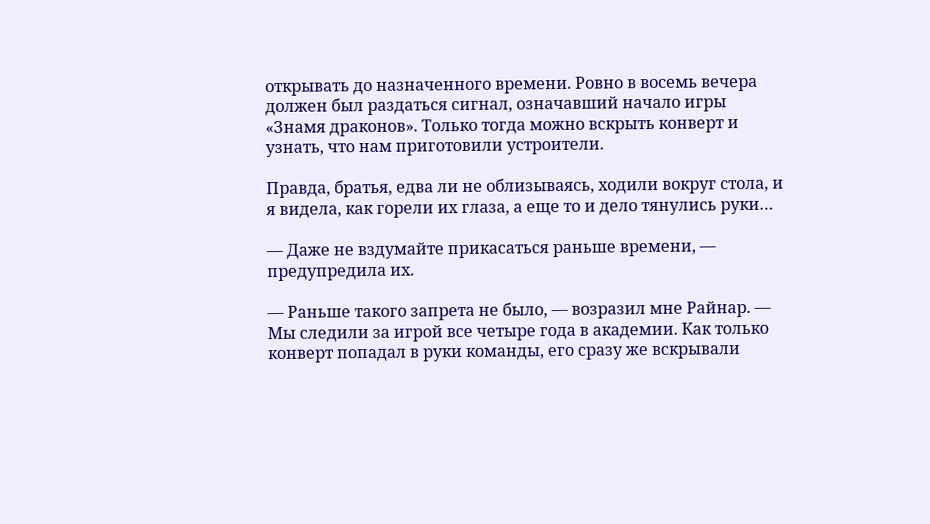открывать до назначенного времени. Ровно в восемь вечера должен был раздаться сигнал, означавший начало игры «Знамя драконов». Только тогда можно вскрыть конверт и узнать, что нам приготовили устроители.

Правда, братья, едва ли не облизываясь, ходили вокруг стола, и я видела, как горели их глаза, а еще то и дело тянулись руки…

— Даже не вздумайте прикасаться раньше времени, — предупредила их.

— Раньше такого запрета не было, — возразил мне Райнар. — Мы следили за игрой все четыре года в академии. Как только конверт попадал в руки команды, его сразу же вскрывали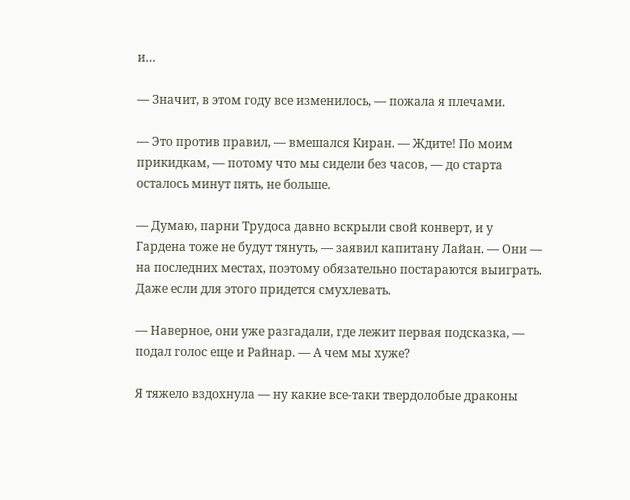и…

— Значит, в этом году все изменилось, — пожала я плечами.

— Это против правил, — вмешался Киран. — Ждите! По моим прикидкам, — потому что мы сидели без часов, — до старта осталось минут пять, не больше.

— Думаю, парни Трудоса давно вскрыли свой конверт, и у Гардена тоже не будут тянуть, — заявил капитану Лайан. — Они — на последних местах, поэтому обязательно постараются выиграть. Даже если для этого придется смухлевать.

— Наверное, они уже разгадали, где лежит первая подсказка, — подал голос еще и Райнар. — А чем мы хуже?

Я тяжело вздохнула — ну какие все-таки твердолобые драконы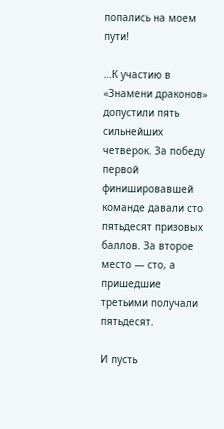попались на моем пути!

…К участию в «Знамени драконов» допустили пять сильнейших четверок. За победу первой финишировавшей команде давали сто пятьдесят призовых баллов. За второе место — сто, а пришедшие третьими получали пятьдесят.

И пусть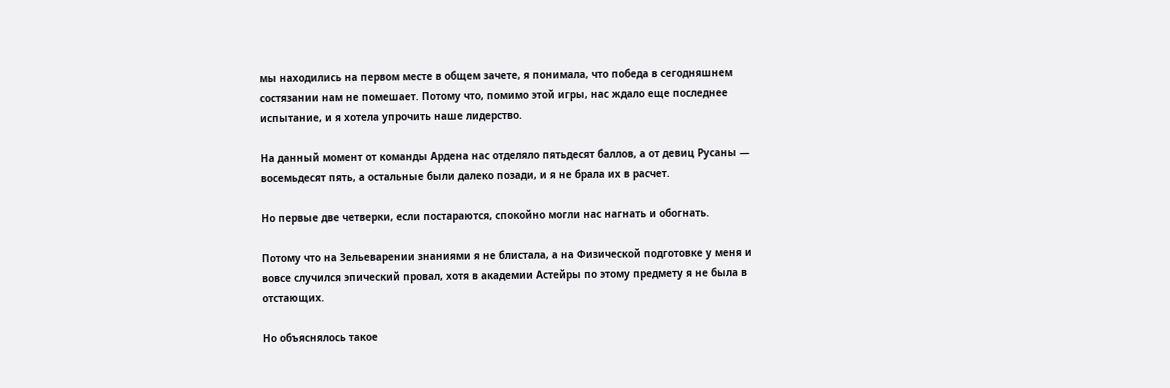мы находились на первом месте в общем зачете, я понимала, что победа в сегодняшнем состязании нам не помешает. Потому что, помимо этой игры, нас ждало еще последнее испытание, и я хотела упрочить наше лидерство.

На данный момент от команды Ардена нас отделяло пятьдесят баллов, а от девиц Русаны — восемьдесят пять, а остальные были далеко позади, и я не брала их в расчет.

Но первые две четверки, если постараются, спокойно могли нас нагнать и обогнать.

Потому что на Зельеварении знаниями я не блистала, а на Физической подготовке у меня и вовсе случился эпический провал, хотя в академии Астейры по этому предмету я не была в отстающих.

Но объяснялось такое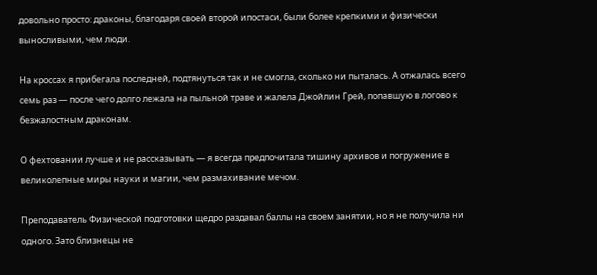довольно просто: драконы, благодаря своей второй ипостаси, были более крепкими и физически выносливыми, чем люди.

На кроссах я прибегала последней, подтянуться так и не смогла, сколько ни пыталась. А отжалась всего семь раз — после чего долго лежала на пыльной траве и жалела Джойлин Грей, попавшую в логово к безжалостным драконам.

О фехтовании лучше и не рассказывать — я всегда предпочитала тишину архивов и погружение в великолепные миры науки и магии, чем размахивание мечом.

Преподаватель Физической подготовки щедро раздавал баллы на своем занятии, но я не получила ни одного. Зато близнецы не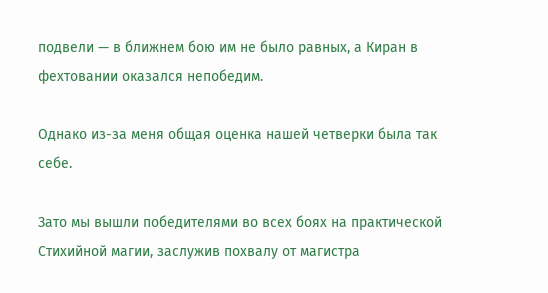подвели — в ближнем бою им не было равных, а Киран в фехтовании оказался непобедим.

Однако из-за меня общая оценка нашей четверки была так себе.

Зато мы вышли победителями во всех боях на практической Стихийной магии, заслужив похвалу от магистра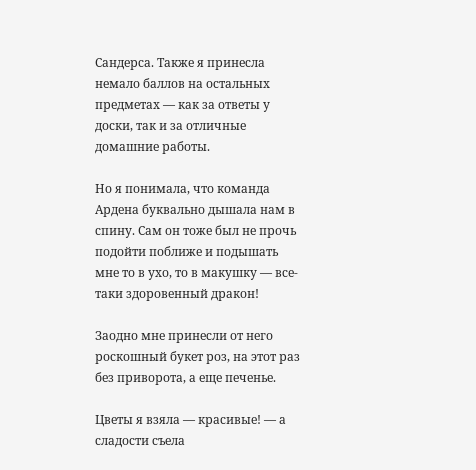Сандерса. Также я принесла немало баллов на остальных предметах — как за ответы у доски, так и за отличные домашние работы.

Но я понимала, что команда Ардена буквально дышала нам в спину. Сам он тоже был не прочь подойти поближе и подышать мне то в ухо, то в макушку — все-таки здоровенный дракон!

Заодно мне принесли от него роскошный букет роз, на этот раз без приворота, а еще печенье.

Цветы я взяла — красивые! — а сладости съела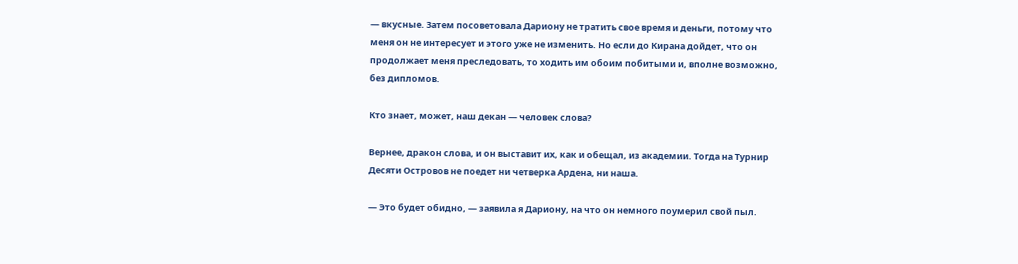— вкусные. Затем посоветовала Дариону не тратить свое время и деньги, потому что меня он не интересует и этого уже не изменить. Но если до Кирана дойдет, что он продолжает меня преследовать, то ходить им обоим побитыми и, вполне возможно, без дипломов.

Кто знает, может, наш декан — человек слова?

Вернее, дракон слова, и он выставит их, как и обещал, из академии. Тогда на Турнир Десяти Островов не поедет ни четверка Ардена, ни наша.

— Это будет обидно, — заявила я Дариону, на что он немного поумерил свой пыл.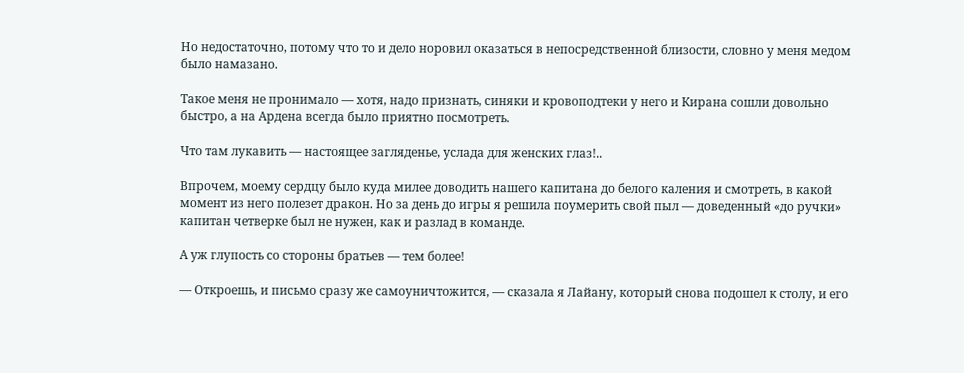Но недостаточно, потому что то и дело норовил оказаться в непосредственной близости, словно у меня медом было намазано.

Такое меня не пронимало — хотя, надо признать, синяки и кровоподтеки у него и Кирана сошли довольно быстро, а на Ардена всегда было приятно посмотреть.

Что там лукавить — настоящее загляденье, услада для женских глаз!..

Впрочем, моему сердцу было куда милее доводить нашего капитана до белого каления и смотреть, в какой момент из него полезет дракон. Но за день до игры я решила поумерить свой пыл — доведенный «до ручки» капитан четверке был не нужен, как и разлад в команде.

А уж глупость со стороны братьев — тем более!

— Откроешь, и письмо сразу же самоуничтожится, — сказала я Лайану, который снова подошел к столу, и его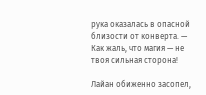рука оказалась в опасной близости от конверта. — Как жаль, что магия — не твоя сильная сторона!

Лайан обиженно засопел,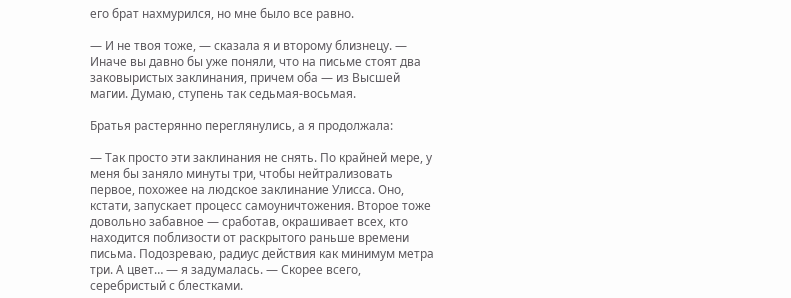его брат нахмурился, но мне было все равно.

— И не твоя тоже, — сказала я и второму близнецу. — Иначе вы давно бы уже поняли, что на письме стоят два заковыристых заклинания, причем оба — из Высшей магии. Думаю, ступень так седьмая-восьмая.

Братья растерянно переглянулись, а я продолжала:

— Так просто эти заклинания не снять. По крайней мере, у меня бы заняло минуты три, чтобы нейтрализовать первое, похожее на людское заклинание Улисса. Оно, кстати, запускает процесс самоуничтожения. Второе тоже довольно забавное — сработав, окрашивает всех, кто находится поблизости от раскрытого раньше времени письма. Подозреваю, радиус действия как минимум метра три. А цвет… — я задумалась. — Скорее всего, серебристый с блестками.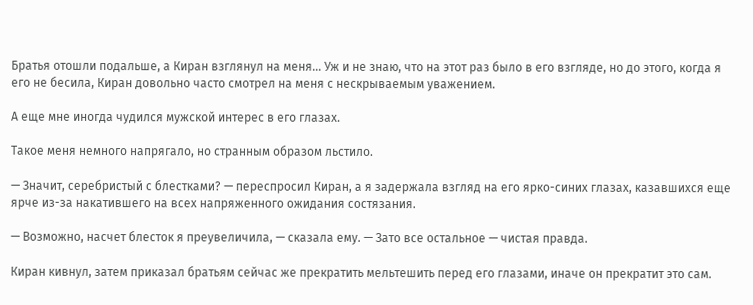Братья отошли подальше, а Киран взглянул на меня… Уж и не знаю, что на этот раз было в его взгляде, но до этого, когда я его не бесила, Киран довольно часто смотрел на меня с нескрываемым уважением.

А еще мне иногда чудился мужской интерес в его глазах.

Такое меня немного напрягало, но странным образом льстило.

— Значит, серебристый с блестками? — переспросил Киран, а я задержала взгляд на его ярко-синих глазах, казавшихся еще ярче из-за накатившего на всех напряженного ожидания состязания.

— Возможно, насчет блесток я преувеличила, — сказала ему. — Зато все остальное — чистая правда.

Киран кивнул, затем приказал братьям сейчас же прекратить мельтешить перед его глазами, иначе он прекратит это сам.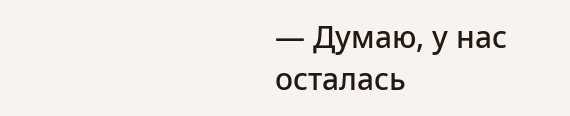— Думаю, у нас осталась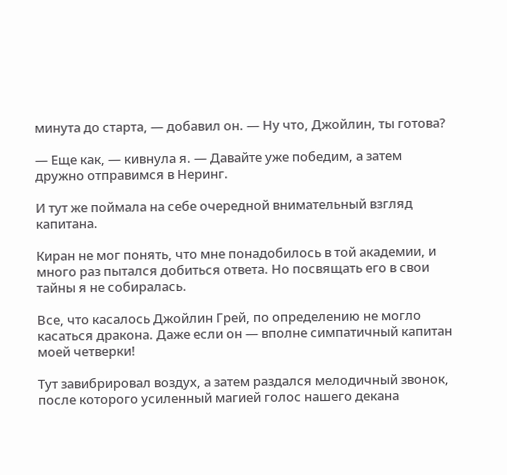минута до старта, — добавил он. — Ну что, Джойлин, ты готова?

— Еще как, — кивнула я. — Давайте уже победим, а затем дружно отправимся в Неринг.

И тут же поймала на себе очередной внимательный взгляд капитана.

Киран не мог понять, что мне понадобилось в той академии, и много раз пытался добиться ответа. Но посвящать его в свои тайны я не собиралась.

Все, что касалось Джойлин Грей, по определению не могло касаться дракона. Даже если он — вполне симпатичный капитан моей четверки!

Тут завибрировал воздух, а затем раздался мелодичный звонок, после которого усиленный магией голос нашего декана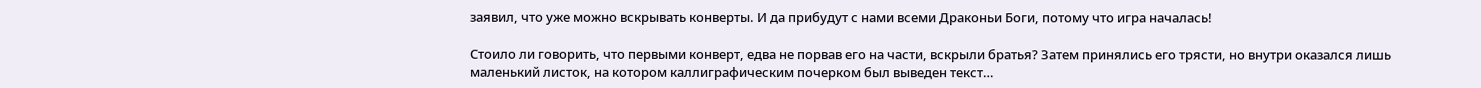заявил, что уже можно вскрывать конверты. И да прибудут с нами всеми Драконьи Боги, потому что игра началась!

Стоило ли говорить, что первыми конверт, едва не порвав его на части, вскрыли братья? Затем принялись его трясти, но внутри оказался лишь маленький листок, на котором каллиграфическим почерком был выведен текст…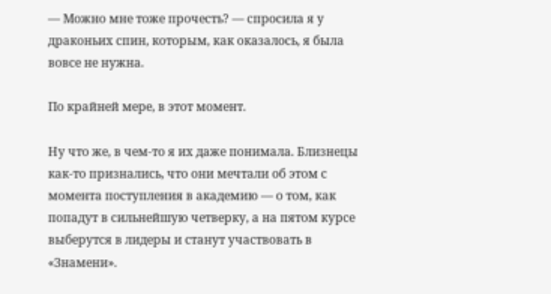— Можно мне тоже прочесть? — спросила я у драконьих спин, которым, как оказалось, я была вовсе не нужна.

По крайней мере, в этот момент.

Ну что же, в чем-то я их даже понимала. Близнецы как-то признались, что они мечтали об этом с момента поступления в академию — о том, как попадут в сильнейшую четверку, а на пятом курсе выберутся в лидеры и станут участвовать в «Знамени».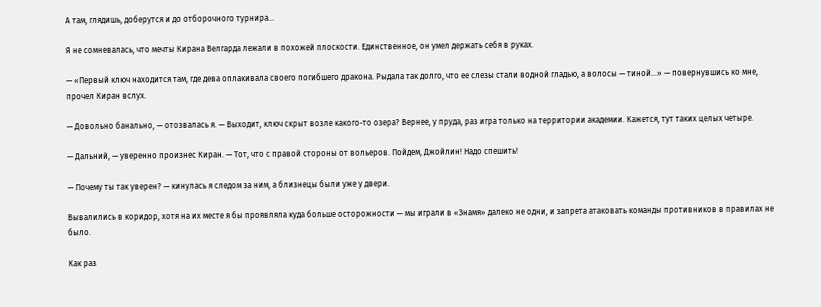А там, глядишь, доберутся и до отборочного турнира…

Я не сомневалась, что мечты Кирана Велгарда лежали в похожей плоскости. Единственное, он умел держать себя в руках.

— «Первый ключ находится там, где дева оплакивала своего погибшего дракона. Рыдала так долго, что ее слезы стали водной гладью, а волосы — тиной…» — повернувшись ко мне, прочел Киран вслух.

— Довольно банально, — отозвалась я. — Выходит, ключ скрыт возле какого-то озера? Вернее, у пруда, раз игра только на территории академии. Кажется, тут таких целых четыре.

— Дальний, — уверенно произнес Киран. — Тот, что с правой стороны от вольеров. Пойдем, Джойлин! Надо спешить!

— Почему ты так уверен? — кинулась я следом за ним, а близнецы были уже у двери.

Вывалились в коридор, хотя на их месте я бы проявляла куда больше осторожности — мы играли в «Знамя» далеко не одни, и запрета атаковать команды противников в правилах не было.

Как раз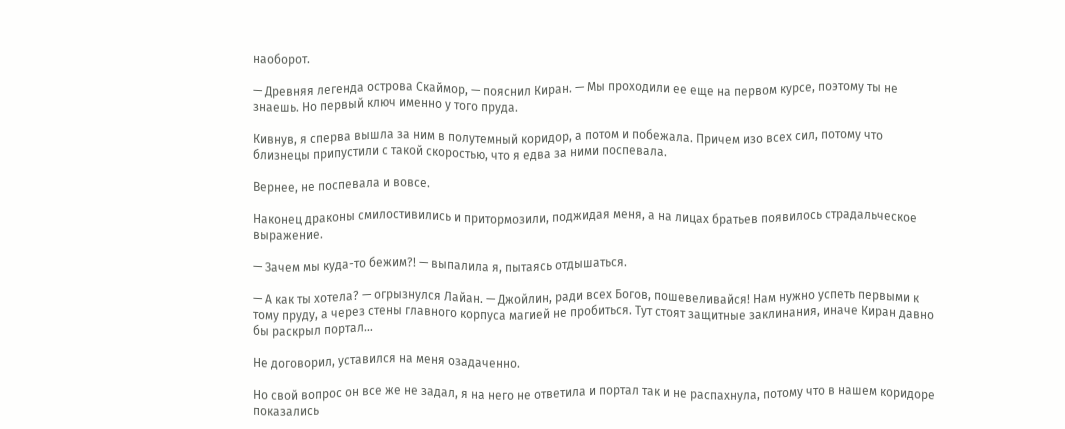наоборот.

— Древняя легенда острова Скаймор, — пояснил Киран. — Мы проходили ее еще на первом курсе, поэтому ты не знаешь. Но первый ключ именно у того пруда.

Кивнув, я сперва вышла за ним в полутемный коридор, а потом и побежала. Причем изо всех сил, потому что близнецы припустили с такой скоростью, что я едва за ними поспевала.

Вернее, не поспевала и вовсе.

Наконец драконы смилостивились и притормозили, поджидая меня, а на лицах братьев появилось страдальческое выражение.

— Зачем мы куда-то бежим?! — выпалила я, пытаясь отдышаться.

— А как ты хотела? — огрызнулся Лайан. — Джойлин, ради всех Богов, пошевеливайся! Нам нужно успеть первыми к тому пруду, а через стены главного корпуса магией не пробиться. Тут стоят защитные заклинания, иначе Киран давно бы раскрыл портал…

Не договорил, уставился на меня озадаченно.

Но свой вопрос он все же не задал, я на него не ответила и портал так и не распахнула, потому что в нашем коридоре показались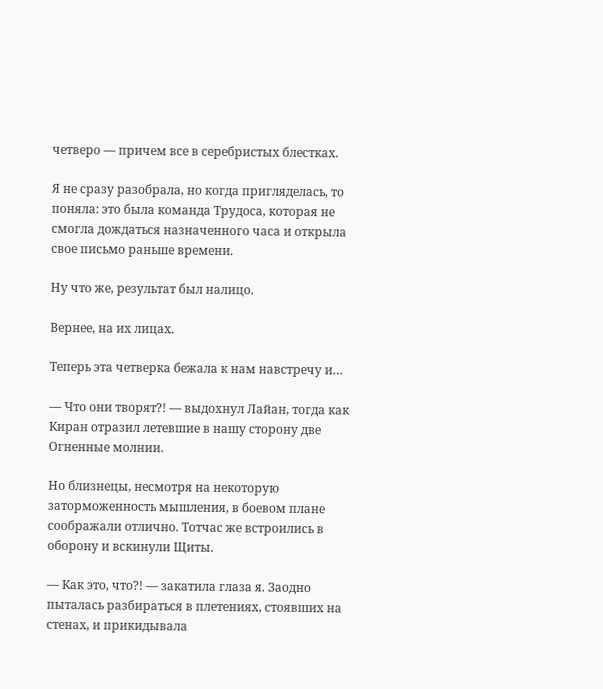четверо — причем все в серебристых блестках.

Я не сразу разобрала, но когда пригляделась, то поняла: это была команда Трудоса, которая не смогла дождаться назначенного часа и открыла свое письмо раньше времени.

Ну что же, результат был налицо.

Вернее, на их лицах.

Теперь эта четверка бежала к нам навстречу и…

— Что они творят?! — выдохнул Лайан, тогда как Киран отразил летевшие в нашу сторону две Огненные молнии.

Но близнецы, несмотря на некоторую заторможенность мышления, в боевом плане соображали отлично. Тотчас же встроились в оборону и вскинули Щиты.

— Как это, что?! — закатила глаза я. Заодно пыталась разбираться в плетениях, стоявших на стенах, и прикидывала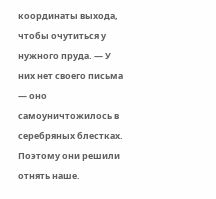координаты выхода, чтобы очутиться у нужного пруда. — У них нет своего письма — оно самоуничтожилось в серебряных блестках. Поэтому они решили отнять наше.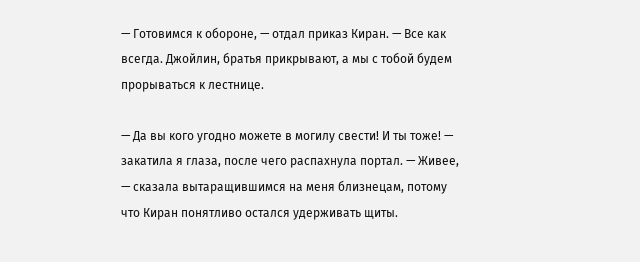— Готовимся к обороне, — отдал приказ Киран. — Все как всегда. Джойлин, братья прикрывают, а мы с тобой будем прорываться к лестнице.

— Да вы кого угодно можете в могилу свести! И ты тоже! — закатила я глаза, после чего распахнула портал. — Живее, — сказала вытаращившимся на меня близнецам, потому что Киран понятливо остался удерживать щиты.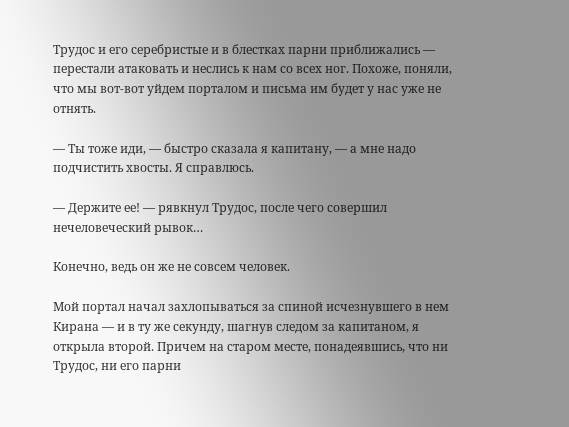Трудос и его серебристые и в блестках парни приближались — перестали атаковать и неслись к нам со всех ног. Похоже, поняли, что мы вот-вот уйдем порталом и письма им будет у нас уже не отнять.

— Ты тоже иди, — быстро сказала я капитану, — а мне надо подчистить хвосты. Я справлюсь.

— Держите ее! — рявкнул Трудос, после чего совершил нечеловеческий рывок…

Конечно, ведь он же не совсем человек.

Мой портал начал захлопываться за спиной исчезнувшего в нем Кирана — и в ту же секунду, шагнув следом за капитаном, я открыла второй. Причем на старом месте, понадеявшись, что ни Трудос, ни его парни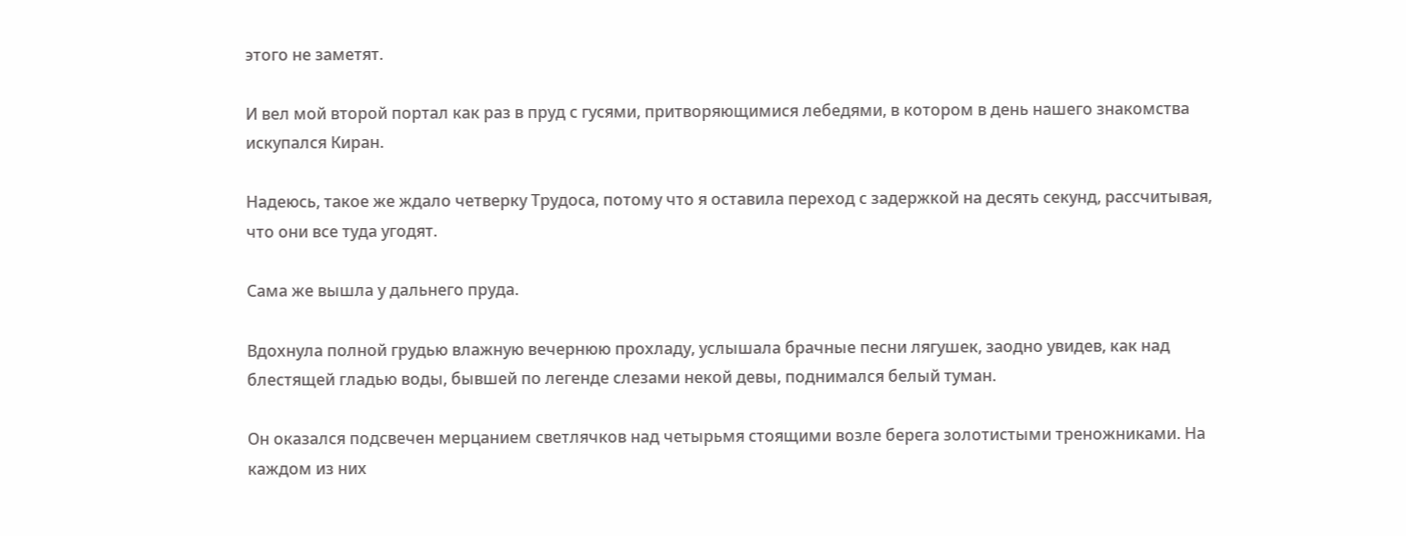этого не заметят.

И вел мой второй портал как раз в пруд с гусями, притворяющимися лебедями, в котором в день нашего знакомства искупался Киран.

Надеюсь, такое же ждало четверку Трудоса, потому что я оставила переход с задержкой на десять секунд, рассчитывая, что они все туда угодят.

Сама же вышла у дальнего пруда.

Вдохнула полной грудью влажную вечернюю прохладу, услышала брачные песни лягушек, заодно увидев, как над блестящей гладью воды, бывшей по легенде слезами некой девы, поднимался белый туман.

Он оказался подсвечен мерцанием светлячков над четырьмя стоящими возле берега золотистыми треножниками. На каждом из них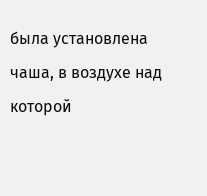была установлена чаша, в воздухе над которой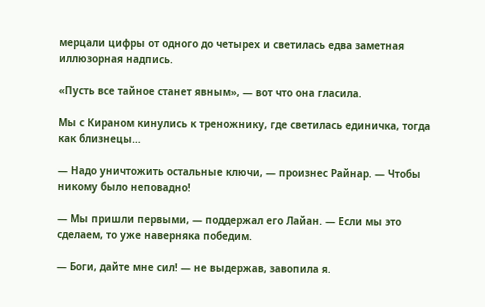мерцали цифры от одного до четырех и светилась едва заметная иллюзорная надпись.

«Пусть все тайное станет явным», — вот что она гласила.

Мы с Кираном кинулись к треножнику, где светилась единичка, тогда как близнецы…

— Надо уничтожить остальные ключи, — произнес Райнар. — Чтобы никому было неповадно!

— Мы пришли первыми, — поддержал его Лайан. — Если мы это сделаем, то уже наверняка победим.

— Боги, дайте мне сил! — не выдержав, завопила я.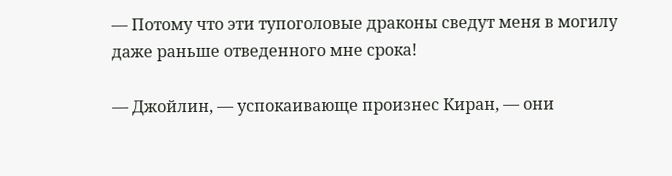— Потому что эти тупоголовые драконы сведут меня в могилу даже раньше отведенного мне срока!

— Джойлин, — успокаивающе произнес Киран, — они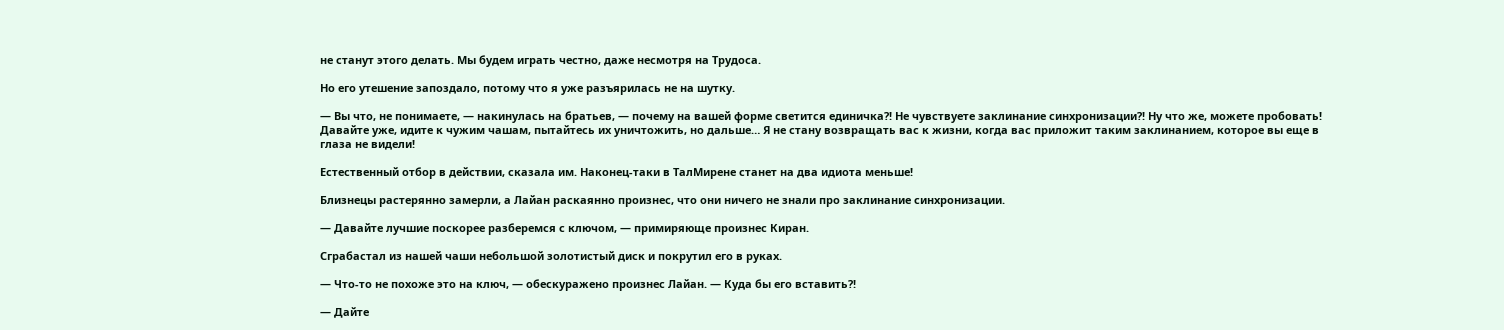не станут этого делать. Мы будем играть честно, даже несмотря на Трудоса.

Но его утешение запоздало, потому что я уже разъярилась не на шутку.

— Вы что, не понимаете, — накинулась на братьев, — почему на вашей форме светится единичка?! Не чувствуете заклинание синхронизации?! Ну что же, можете пробовать! Давайте уже, идите к чужим чашам, пытайтесь их уничтожить, но дальше… Я не стану возвращать вас к жизни, когда вас приложит таким заклинанием, которое вы еще в глаза не видели!

Естественный отбор в действии, сказала им. Наконец-таки в ТалМирене станет на два идиота меньше!

Близнецы растерянно замерли, а Лайан раскаянно произнес, что они ничего не знали про заклинание синхронизации.

— Давайте лучшие поскорее разберемся с ключом, — примиряюще произнес Киран.

Сграбастал из нашей чаши небольшой золотистый диск и покрутил его в руках.

— Что-то не похоже это на ключ, — обескуражено произнес Лайан. — Куда бы его вставить?!

— Дайте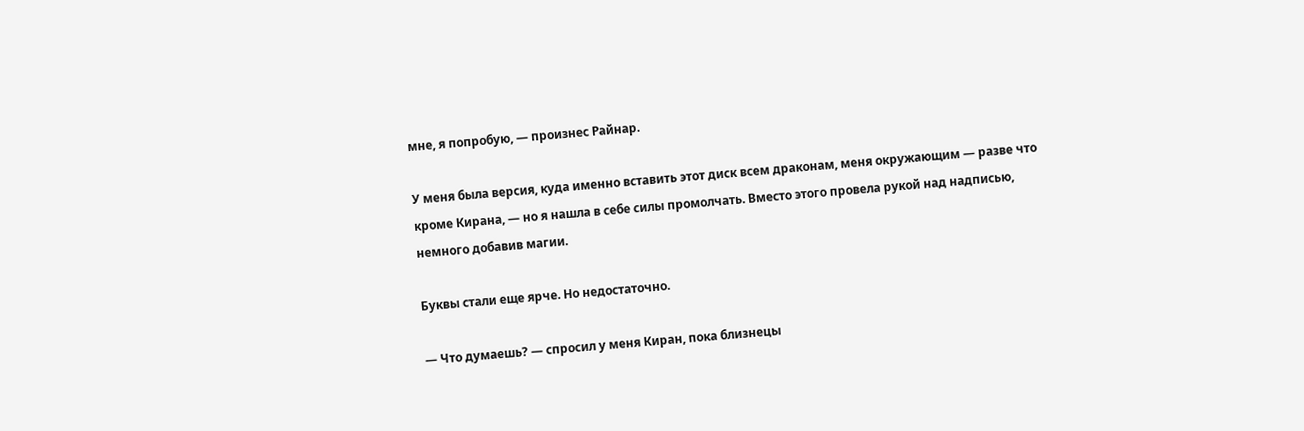мне, я попробую, — произнес Райнар.

У меня была версия, куда именно вставить этот диск всем драконам, меня окружающим — разве что кроме Кирана, — но я нашла в себе силы промолчать. Вместо этого провела рукой над надписью, немного добавив магии.

Буквы стали еще ярче. Но недостаточно.

— Что думаешь? — спросил у меня Киран, пока близнецы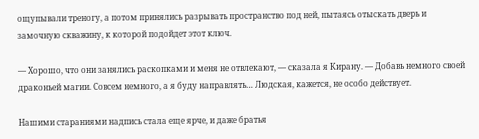ощупывали треногу, а потом принялись разрывать пространство под ней, пытаясь отыскать дверь и замочную скважину, к которой подойдет этот ключ.

— Хорошо, что они занялись раскопками и меня не отвлекают, — сказала я Кирану. — Добавь немного своей драконьей магии. Совсем немного, а я буду направлять… Людская, кажется, не особо действует.

Нашими стараниями надпись стала еще ярче, и даже братья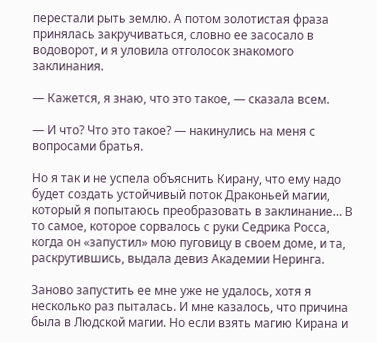перестали рыть землю. А потом золотистая фраза принялась закручиваться, словно ее засосало в водоворот, и я уловила отголосок знакомого заклинания.

— Кажется, я знаю, что это такое, — сказала всем.

— И что? Что это такое? — накинулись на меня с вопросами братья.

Но я так и не успела объяснить Кирану, что ему надо будет создать устойчивый поток Драконьей магии, который я попытаюсь преобразовать в заклинание… В то самое, которое сорвалось с руки Седрика Росса, когда он «запустил» мою пуговицу в своем доме, и та, раскрутившись, выдала девиз Академии Неринга.

Заново запустить ее мне уже не удалось, хотя я несколько раз пыталась. И мне казалось, что причина была в Людской магии. Но если взять магию Кирана и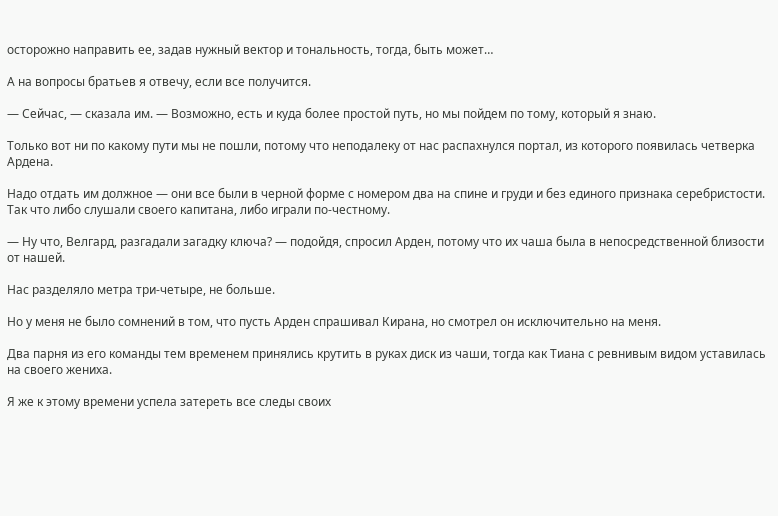осторожно направить ее, задав нужный вектор и тональность, тогда, быть может…

А на вопросы братьев я отвечу, если все получится.

— Сейчас, — сказала им. — Возможно, есть и куда более простой путь, но мы пойдем по тому, который я знаю.

Только вот ни по какому пути мы не пошли, потому что неподалеку от нас распахнулся портал, из которого появилась четверка Ардена.

Надо отдать им должное — они все были в черной форме с номером два на спине и груди и без единого признака серебристости. Так что либо слушали своего капитана, либо играли по-честному.

— Ну что, Велгард, разгадали загадку ключа? — подойдя, спросил Арден, потому что их чаша была в непосредственной близости от нашей.

Нас разделяло метра три-четыре, не больше.

Но у меня не было сомнений в том, что пусть Арден спрашивал Кирана, но смотрел он исключительно на меня.

Два парня из его команды тем временем принялись крутить в руках диск из чаши, тогда как Тиана с ревнивым видом уставилась на своего жениха.

Я же к этому времени успела затереть все следы своих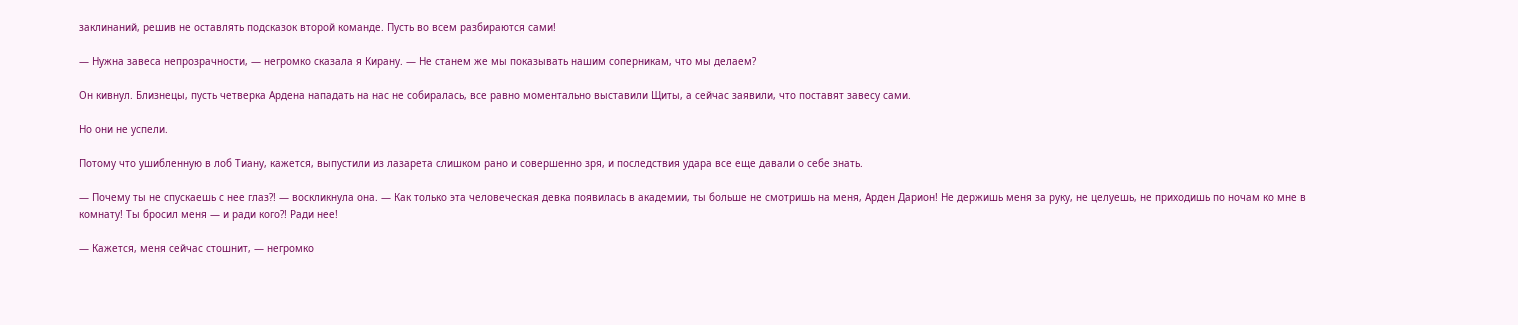заклинаний, решив не оставлять подсказок второй команде. Пусть во всем разбираются сами!

— Нужна завеса непрозрачности, — негромко сказала я Кирану. — Не станем же мы показывать нашим соперникам, что мы делаем?

Он кивнул. Близнецы, пусть четверка Ардена нападать на нас не собиралась, все равно моментально выставили Щиты, а сейчас заявили, что поставят завесу сами.

Но они не успели.

Потому что ушибленную в лоб Тиану, кажется, выпустили из лазарета слишком рано и совершенно зря, и последствия удара все еще давали о себе знать.

— Почему ты не спускаешь с нее глаз?! — воскликнула она. — Как только эта человеческая девка появилась в академии, ты больше не смотришь на меня, Арден Дарион! Не держишь меня за руку, не целуешь, не приходишь по ночам ко мне в комнату! Ты бросил меня — и ради кого?! Ради нее!

— Кажется, меня сейчас стошнит, — негромко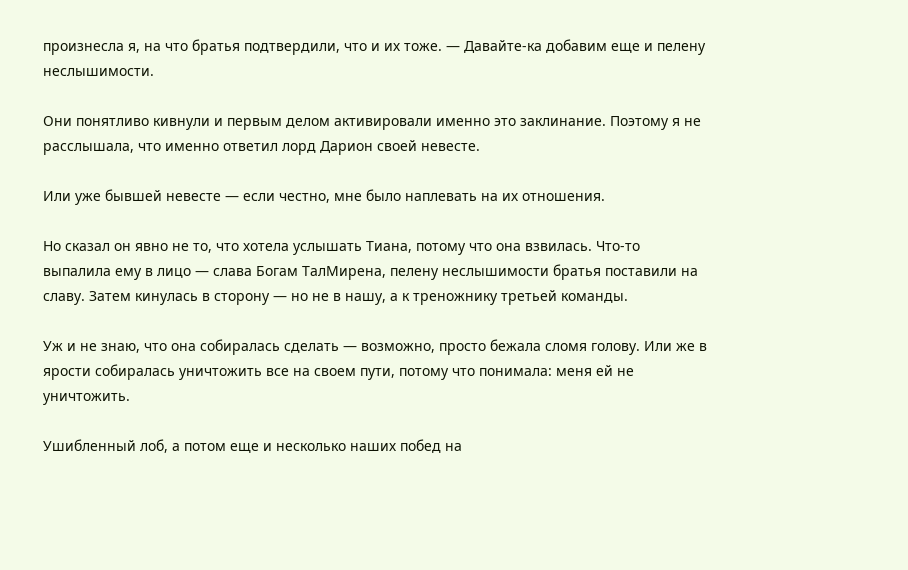произнесла я, на что братья подтвердили, что и их тоже. — Давайте-ка добавим еще и пелену неслышимости.

Они понятливо кивнули и первым делом активировали именно это заклинание. Поэтому я не расслышала, что именно ответил лорд Дарион своей невесте.

Или уже бывшей невесте — если честно, мне было наплевать на их отношения.

Но сказал он явно не то, что хотела услышать Тиана, потому что она взвилась. Что-то выпалила ему в лицо — слава Богам ТалМирена, пелену неслышимости братья поставили на славу. Затем кинулась в сторону — но не в нашу, а к треножнику третьей команды.

Уж и не знаю, что она собиралась сделать — возможно, просто бежала сломя голову. Или же в ярости собиралась уничтожить все на своем пути, потому что понимала: меня ей не уничтожить.

Ушибленный лоб, а потом еще и несколько наших побед на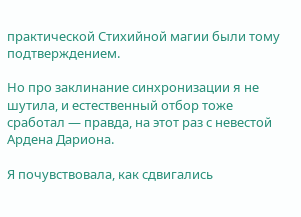практической Стихийной магии были тому подтверждением.

Но про заклинание синхронизации я не шутила, и естественный отбор тоже сработал — правда, на этот раз с невестой Ардена Дариона.

Я почувствовала, как сдвигались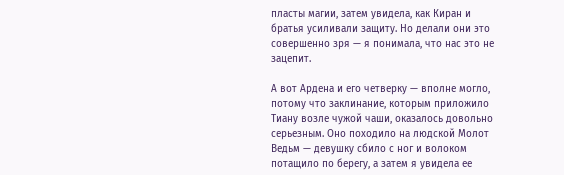пласты магии, затем увидела, как Киран и братья усиливали защиту. Но делали они это совершенно зря — я понимала, что нас это не зацепит.

А вот Ардена и его четверку — вполне могло, потому что заклинание, которым приложило Тиану возле чужой чаши, оказалось довольно серьезным. Оно походило на людской Молот Ведьм — девушку сбило с ног и волоком потащило по берегу, а затем я увидела ее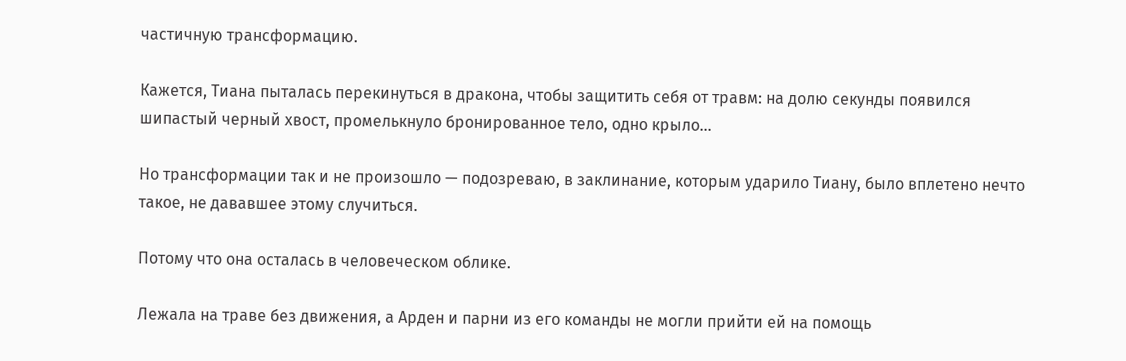частичную трансформацию.

Кажется, Тиана пыталась перекинуться в дракона, чтобы защитить себя от травм: на долю секунды появился шипастый черный хвост, промелькнуло бронированное тело, одно крыло…

Но трансформации так и не произошло — подозреваю, в заклинание, которым ударило Тиану, было вплетено нечто такое, не дававшее этому случиться.

Потому что она осталась в человеческом облике.

Лежала на траве без движения, а Арден и парни из его команды не могли прийти ей на помощь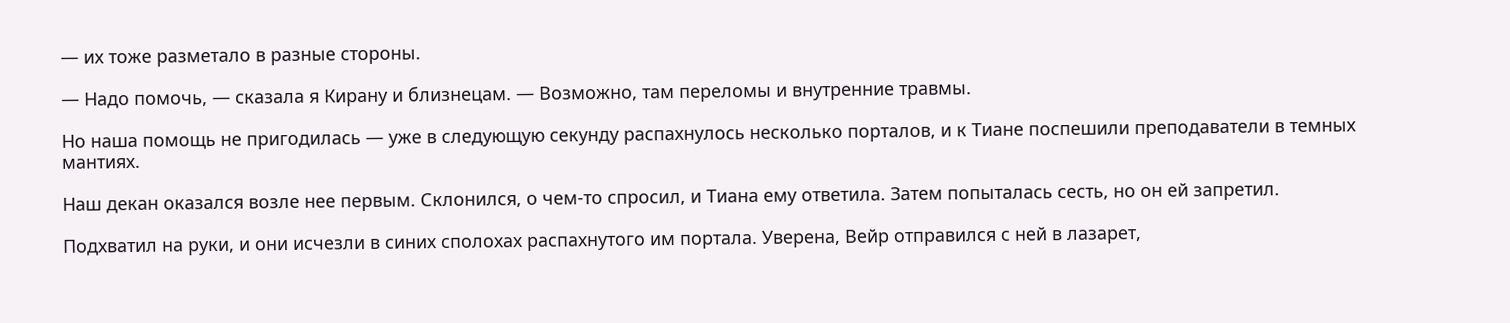— их тоже разметало в разные стороны.

— Надо помочь, — сказала я Кирану и близнецам. — Возможно, там переломы и внутренние травмы.

Но наша помощь не пригодилась — уже в следующую секунду распахнулось несколько порталов, и к Тиане поспешили преподаватели в темных мантиях.

Наш декан оказался возле нее первым. Склонился, о чем-то спросил, и Тиана ему ответила. Затем попыталась сесть, но он ей запретил.

Подхватил на руки, и они исчезли в синих сполохах распахнутого им портала. Уверена, Вейр отправился с ней в лазарет,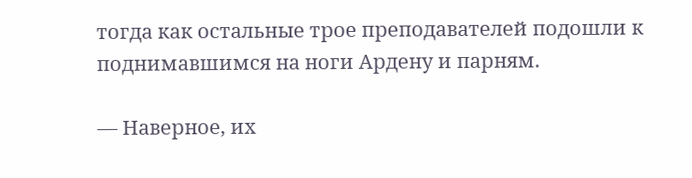тогда как остальные трое преподавателей подошли к поднимавшимся на ноги Ардену и парням.

— Наверное, их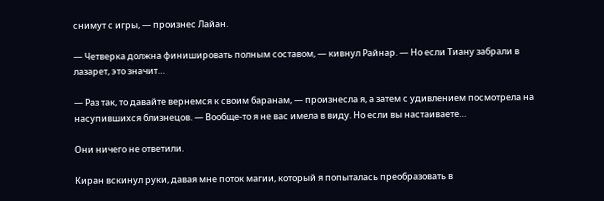снимут с игры, — произнес Лайан.

— Четверка должна финишировать полным составом, — кивнул Райнар. — Но если Тиану забрали в лазарет, это значит…

— Раз так, то давайте вернемся к своим баранам, — произнесла я, а затем с удивлением посмотрела на насупившихся близнецов. — Вообще-то я не вас имела в виду. Но если вы настаиваете…

Они ничего не ответили.

Киран вскинул руки, давая мне поток магии, который я попыталась преобразовать в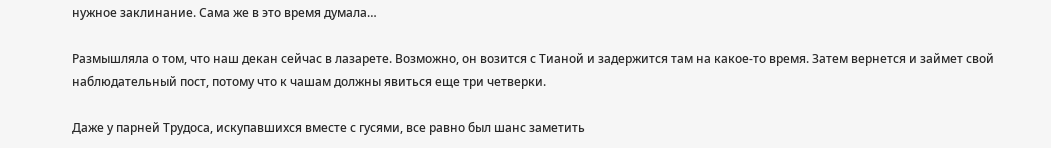нужное заклинание. Сама же в это время думала…

Размышляла о том, что наш декан сейчас в лазарете. Возможно, он возится с Тианой и задержится там на какое-то время. Затем вернется и займет свой наблюдательный пост, потому что к чашам должны явиться еще три четверки.

Даже у парней Трудоса, искупавшихся вместе с гусями, все равно был шанс заметить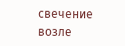свечение возле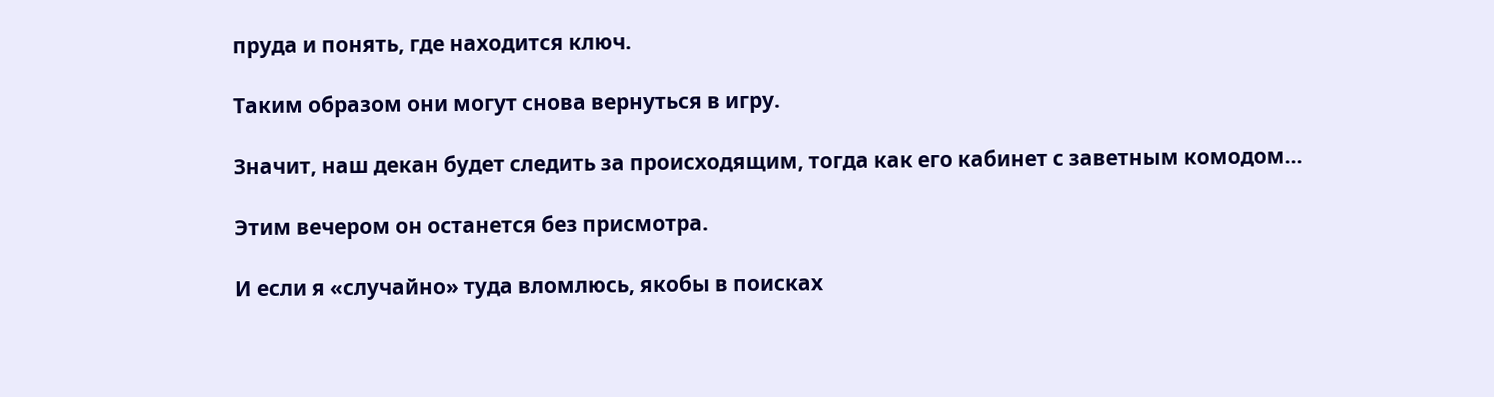пруда и понять, где находится ключ.

Таким образом они могут снова вернуться в игру.

Значит, наш декан будет следить за происходящим, тогда как его кабинет с заветным комодом…

Этим вечером он останется без присмотра.

И если я «случайно» туда вломлюсь, якобы в поисках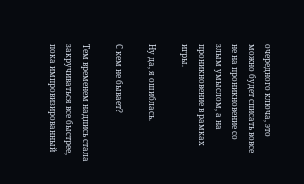очередного ключа, это можно будет списать вовсе не на проникновение со злым умыслом, а на проникновение в рамках игры.

Ну да, я ошиблась.

С кем не бывает?

Тем временем надпись стала закручиваться все быстрее, пока импровизированный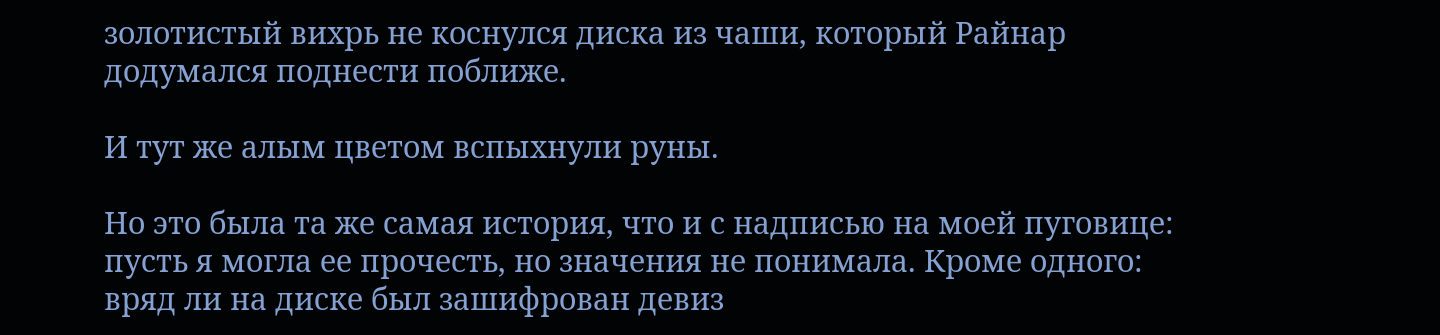золотистый вихрь не коснулся диска из чаши, который Райнар додумался поднести поближе.

И тут же алым цветом вспыхнули руны.

Но это была та же самая история, что и с надписью на моей пуговице: пусть я могла ее прочесть, но значения не понимала. Кроме одного: вряд ли на диске был зашифрован девиз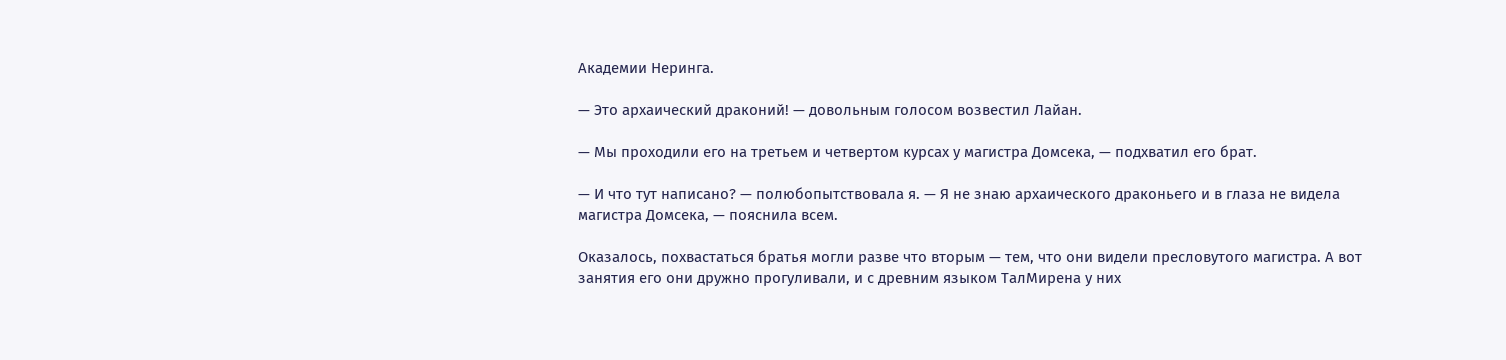Академии Неринга.

— Это архаический драконий! — довольным голосом возвестил Лайан.

— Мы проходили его на третьем и четвертом курсах у магистра Домсека, — подхватил его брат.

— И что тут написано? — полюбопытствовала я. — Я не знаю архаического драконьего и в глаза не видела магистра Домсека, — пояснила всем.

Оказалось, похвастаться братья могли разве что вторым — тем, что они видели пресловутого магистра. А вот занятия его они дружно прогуливали, и с древним языком ТалМирена у них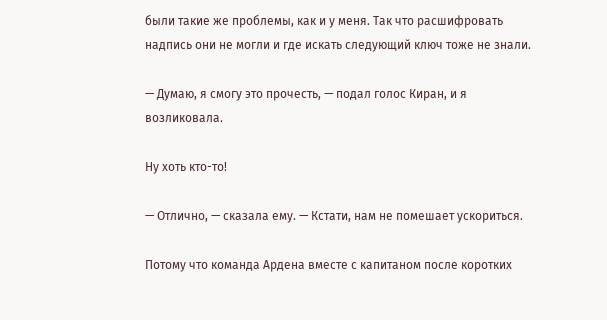были такие же проблемы, как и у меня. Так что расшифровать надпись они не могли и где искать следующий ключ тоже не знали.

— Думаю, я смогу это прочесть, — подал голос Киран, и я возликовала.

Ну хоть кто-то!

— Отлично, — сказала ему. — Кстати, нам не помешает ускориться.

Потому что команда Ардена вместе с капитаном после коротких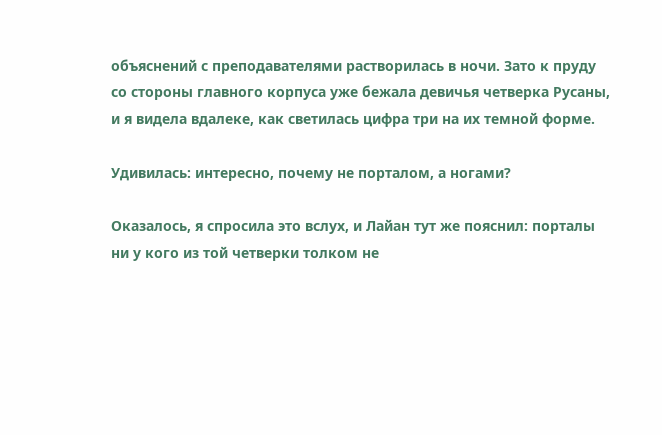объяснений с преподавателями растворилась в ночи. Зато к пруду со стороны главного корпуса уже бежала девичья четверка Русаны, и я видела вдалеке, как светилась цифра три на их темной форме.

Удивилась: интересно, почему не порталом, а ногами?

Оказалось, я спросила это вслух, и Лайан тут же пояснил: порталы ни у кого из той четверки толком не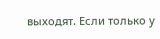выходят. Если только у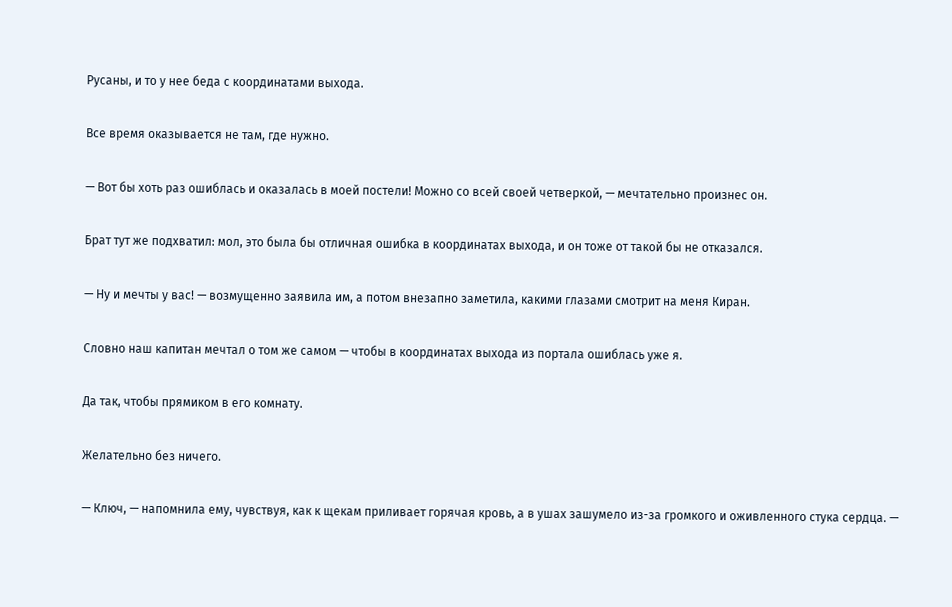Русаны, и то у нее беда с координатами выхода.

Все время оказывается не там, где нужно.

— Вот бы хоть раз ошиблась и оказалась в моей постели! Можно со всей своей четверкой, — мечтательно произнес он.

Брат тут же подхватил: мол, это была бы отличная ошибка в координатах выхода, и он тоже от такой бы не отказался.

— Ну и мечты у вас! — возмущенно заявила им, а потом внезапно заметила, какими глазами смотрит на меня Киран.

Словно наш капитан мечтал о том же самом — чтобы в координатах выхода из портала ошиблась уже я.

Да так, чтобы прямиком в его комнату.

Желательно без ничего.

— Ключ, — напомнила ему, чувствуя, как к щекам приливает горячая кровь, а в ушах зашумело из-за громкого и оживленного стука сердца. —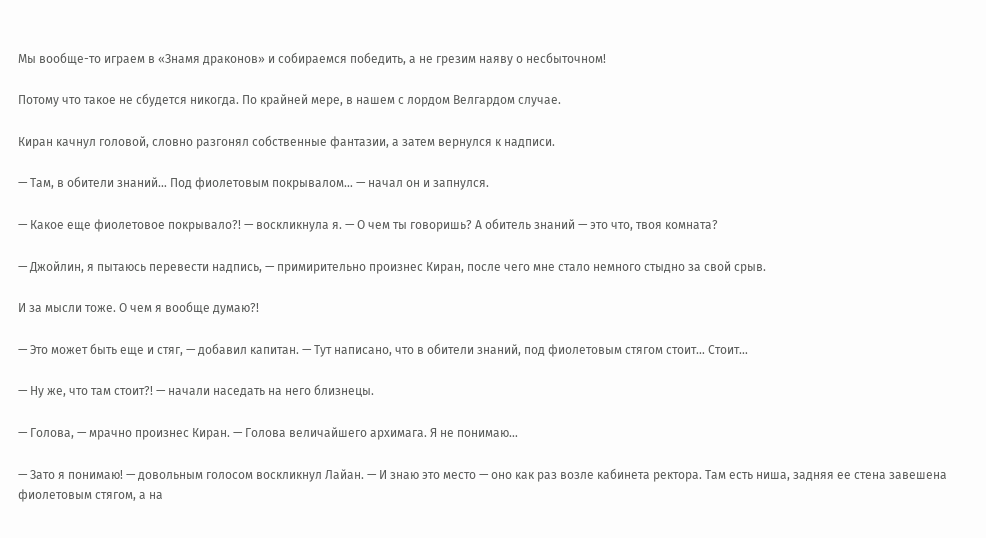Мы вообще-то играем в «Знамя драконов» и собираемся победить, а не грезим наяву о несбыточном!

Потому что такое не сбудется никогда. По крайней мере, в нашем с лордом Велгардом случае.

Киран качнул головой, словно разгонял собственные фантазии, а затем вернулся к надписи.

— Там, в обители знаний… Под фиолетовым покрывалом… — начал он и запнулся.

— Какое еще фиолетовое покрывало?! — воскликнула я. — О чем ты говоришь? А обитель знаний — это что, твоя комната?

— Джойлин, я пытаюсь перевести надпись, — примирительно произнес Киран, после чего мне стало немного стыдно за свой срыв.

И за мысли тоже. О чем я вообще думаю?!

— Это может быть еще и стяг, — добавил капитан. — Тут написано, что в обители знаний, под фиолетовым стягом стоит… Стоит…

— Ну же, что там стоит?! — начали наседать на него близнецы.

— Голова, — мрачно произнес Киран. — Голова величайшего архимага. Я не понимаю…

— Зато я понимаю! — довольным голосом воскликнул Лайан. — И знаю это место — оно как раз возле кабинета ректора. Там есть ниша, задняя ее стена завешена фиолетовым стягом, а на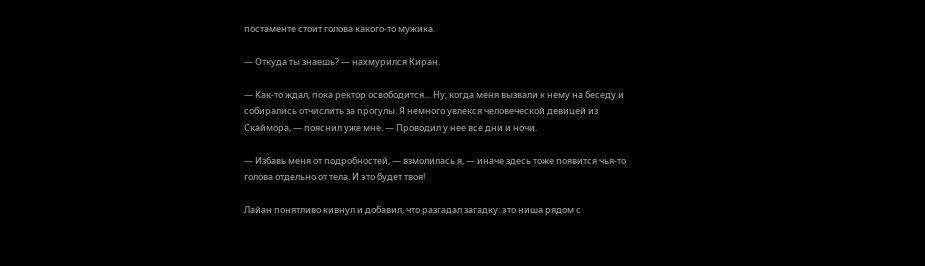постаменте стоит голова какого-то мужика.

— Откуда ты знаешь? — нахмурился Киран.

— Как-то ждал, пока ректор освободится… Ну, когда меня вызвали к нему на беседу и собирались отчислить за прогулы. Я немного увлекся человеческой девицей из Скаймора, — пояснил уже мне. — Проводил у нее все дни и ночи.

— Избавь меня от подробностей, — взмолилась я, — иначе здесь тоже появится чья-то голова отдельно от тела. И это будет твоя!

Лайан понятливо кивнул и добавил, что разгадал загадку: это ниша рядом с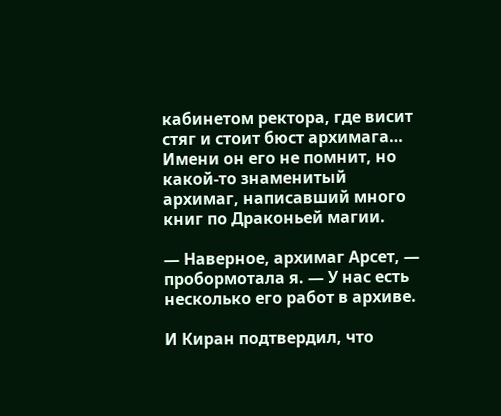кабинетом ректора, где висит стяг и стоит бюст архимага… Имени он его не помнит, но какой-то знаменитый архимаг, написавший много книг по Драконьей магии.

— Наверное, архимаг Арсет, — пробормотала я. — У нас есть несколько его работ в архиве.

И Киран подтвердил, что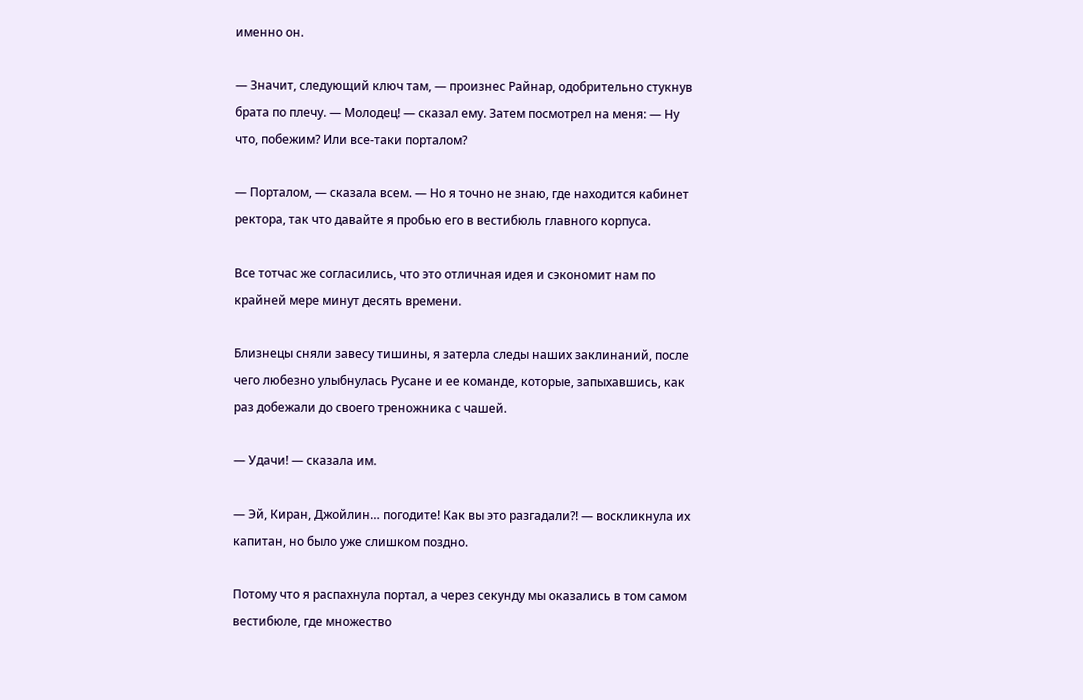именно он.

— Значит, следующий ключ там, — произнес Райнар, одобрительно стукнув брата по плечу. — Молодец! — сказал ему. Затем посмотрел на меня: — Ну что, побежим? Или все-таки порталом?

— Порталом, — сказала всем. — Но я точно не знаю, где находится кабинет ректора, так что давайте я пробью его в вестибюль главного корпуса.

Все тотчас же согласились, что это отличная идея и сэкономит нам по крайней мере минут десять времени.

Близнецы сняли завесу тишины, я затерла следы наших заклинаний, после чего любезно улыбнулась Русане и ее команде, которые, запыхавшись, как раз добежали до своего треножника с чашей.

— Удачи! — сказала им.

— Эй, Киран, Джойлин… погодите! Как вы это разгадали?! — воскликнула их капитан, но было уже слишком поздно.

Потому что я распахнула портал, а через секунду мы оказались в том самом вестибюле, где множество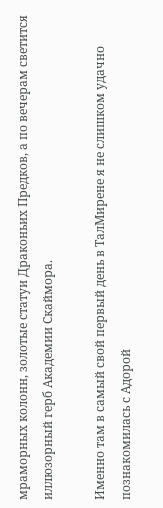мраморных колонн, золотые статуи Драконьих Предков, а по вечерам светится иллюзорный герб Академии Скаймора.

Именно там в самый свой первый день в ТалМирене я не слишком удачно познакомилась с Адорой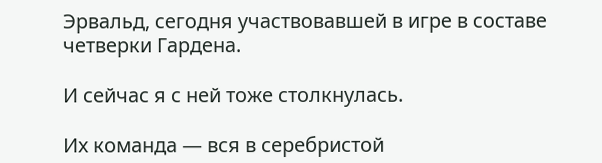Эрвальд, сегодня участвовавшей в игре в составе четверки Гардена.

И сейчас я с ней тоже столкнулась.

Их команда — вся в серебристой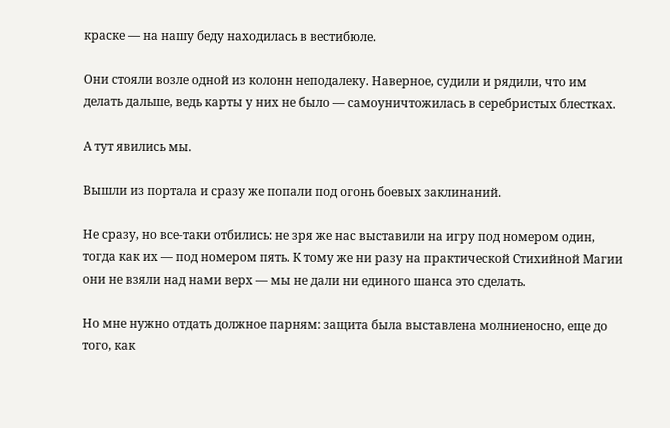краске — на нашу беду находилась в вестибюле.

Они стояли возле одной из колонн неподалеку. Наверное, судили и рядили, что им делать дальше, ведь карты у них не было — самоуничтожилась в серебристых блестках.

А тут явились мы.

Вышли из портала и сразу же попали под огонь боевых заклинаний.

Не сразу, но все-таки отбились: не зря же нас выставили на игру под номером один, тогда как их — под номером пять. К тому же ни разу на практической Стихийной Магии они не взяли над нами верх — мы не дали ни единого шанса это сделать.

Но мне нужно отдать должное парням: защита была выставлена молниеносно, еще до того, как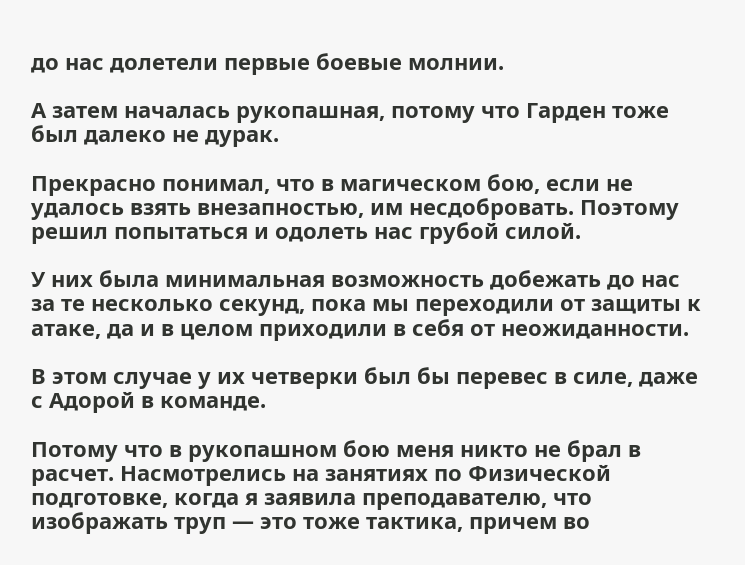до нас долетели первые боевые молнии.

А затем началась рукопашная, потому что Гарден тоже был далеко не дурак.

Прекрасно понимал, что в магическом бою, если не удалось взять внезапностью, им несдобровать. Поэтому решил попытаться и одолеть нас грубой силой.

У них была минимальная возможность добежать до нас за те несколько секунд, пока мы переходили от защиты к атаке, да и в целом приходили в себя от неожиданности.

В этом случае у их четверки был бы перевес в силе, даже с Адорой в команде.

Потому что в рукопашном бою меня никто не брал в расчет. Насмотрелись на занятиях по Физической подготовке, когда я заявила преподавателю, что изображать труп — это тоже тактика, причем во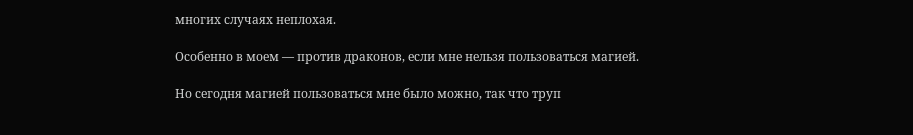многих случаях неплохая.

Особенно в моем — против драконов, если мне нельзя пользоваться магией.

Но сегодня магией пользоваться мне было можно, так что труп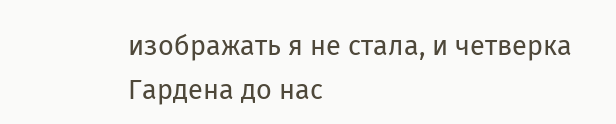изображать я не стала, и четверка Гардена до нас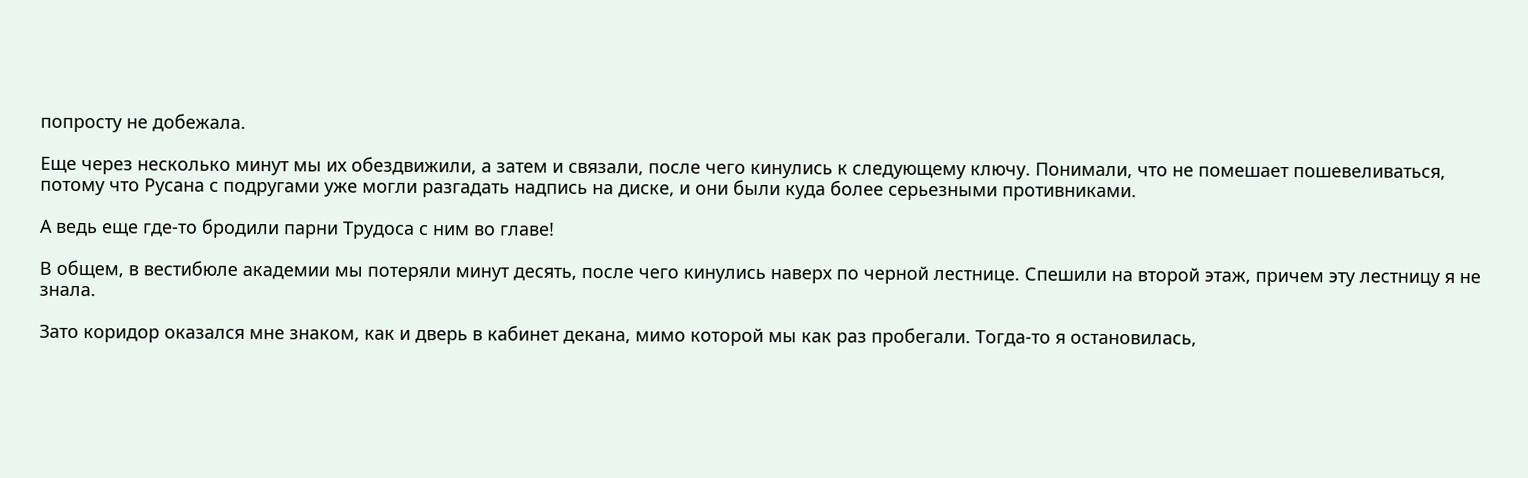попросту не добежала.

Еще через несколько минут мы их обездвижили, а затем и связали, после чего кинулись к следующему ключу. Понимали, что не помешает пошевеливаться, потому что Русана с подругами уже могли разгадать надпись на диске, и они были куда более серьезными противниками.

А ведь еще где-то бродили парни Трудоса с ним во главе!

В общем, в вестибюле академии мы потеряли минут десять, после чего кинулись наверх по черной лестнице. Спешили на второй этаж, причем эту лестницу я не знала.

Зато коридор оказался мне знаком, как и дверь в кабинет декана, мимо которой мы как раз пробегали. Тогда-то я остановилась,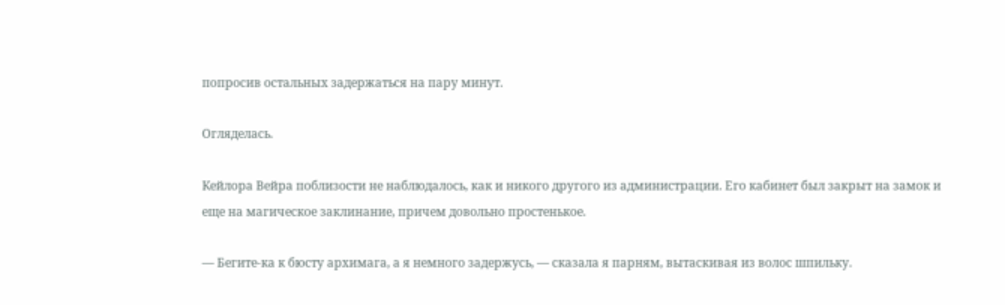попросив остальных задержаться на пару минут.

Огляделась.

Кейлора Вейра поблизости не наблюдалось, как и никого другого из администрации. Его кабинет был закрыт на замок и еще на магическое заклинание, причем довольно простенькое.

— Бегите-ка к бюсту архимага, а я немного задержусь, — сказала я парням, вытаскивая из волос шпильку.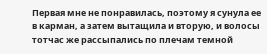Первая мне не понравилась, поэтому я сунула ее в карман, а затем вытащила и вторую, и волосы тотчас же рассыпались по плечам темной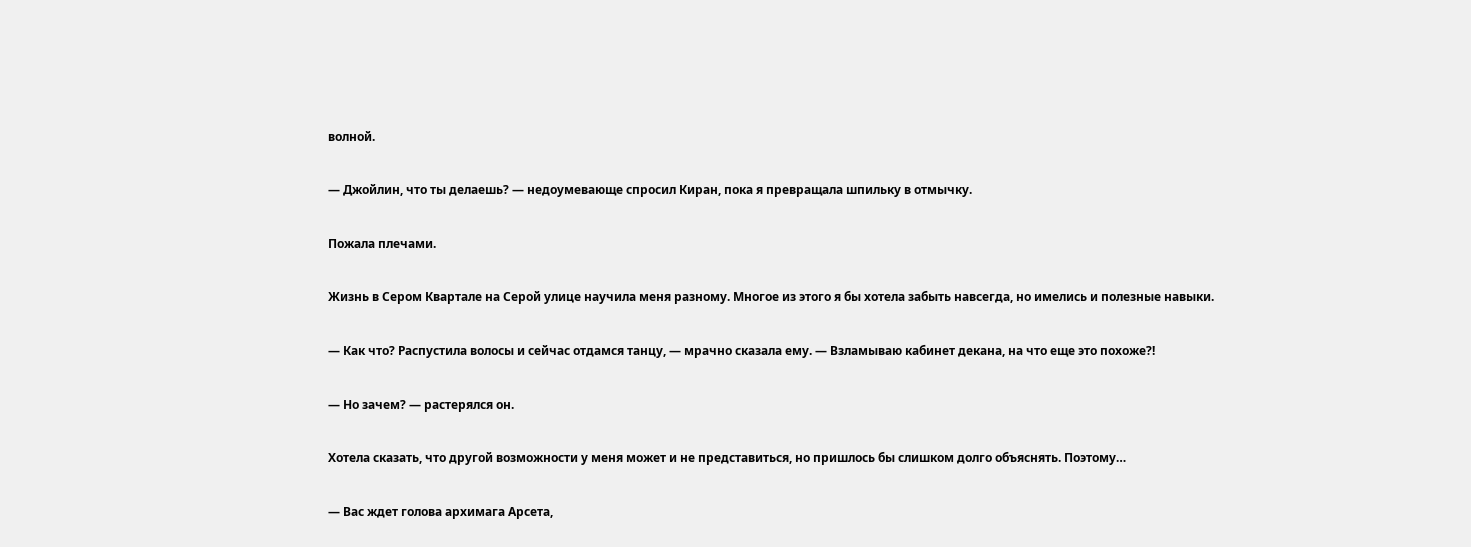волной.

— Джойлин, что ты делаешь? — недоумевающе спросил Киран, пока я превращала шпильку в отмычку.

Пожала плечами.

Жизнь в Сером Квартале на Серой улице научила меня разному. Многое из этого я бы хотела забыть навсегда, но имелись и полезные навыки.

— Как что? Распустила волосы и сейчас отдамся танцу, — мрачно сказала ему. — Взламываю кабинет декана, на что еще это похоже?!

— Но зачем? — растерялся он.

Хотела сказать, что другой возможности у меня может и не представиться, но пришлось бы слишком долго объяснять. Поэтому…

— Вас ждет голова архимага Арсета,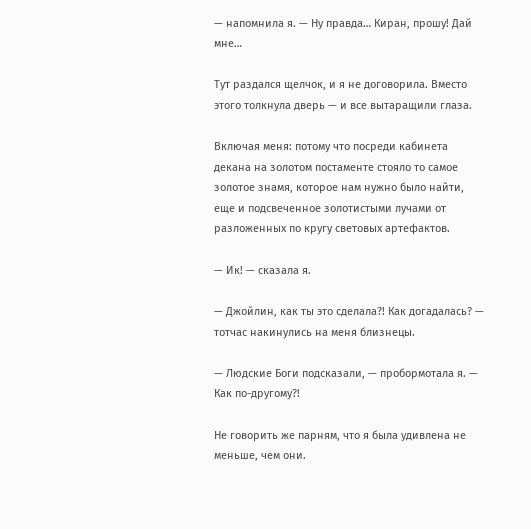— напомнила я. — Ну правда… Киран, прошу! Дай мне…

Тут раздался щелчок, и я не договорила. Вместо этого толкнула дверь — и все вытаращили глаза.

Включая меня: потому что посреди кабинета декана на золотом постаменте стояло то самое золотое знамя, которое нам нужно было найти, еще и подсвеченное золотистыми лучами от разложенных по кругу световых артефактов.

— Ик! — сказала я.

— Джойлин, как ты это сделала?! Как догадалась? — тотчас накинулись на меня близнецы.

— Людские Боги подсказали, — пробормотала я. — Как по-другому?!

Не говорить же парням, что я была удивлена не меньше, чем они.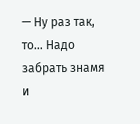— Ну раз так, то… Надо забрать знамя и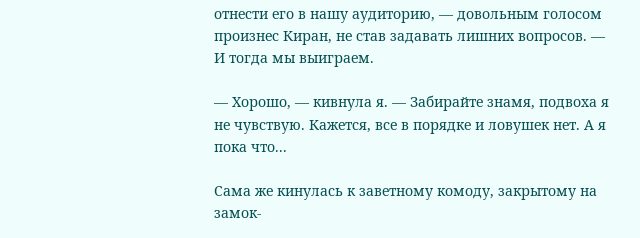отнести его в нашу аудиторию, — довольным голосом произнес Киран, не став задавать лишних вопросов. — И тогда мы выиграем.

— Хорошо, — кивнула я. — Забирайте знамя, подвоха я не чувствую. Кажется, все в порядке и ловушек нет. А я пока что...

Сама же кинулась к заветному комоду, закрытому на замок-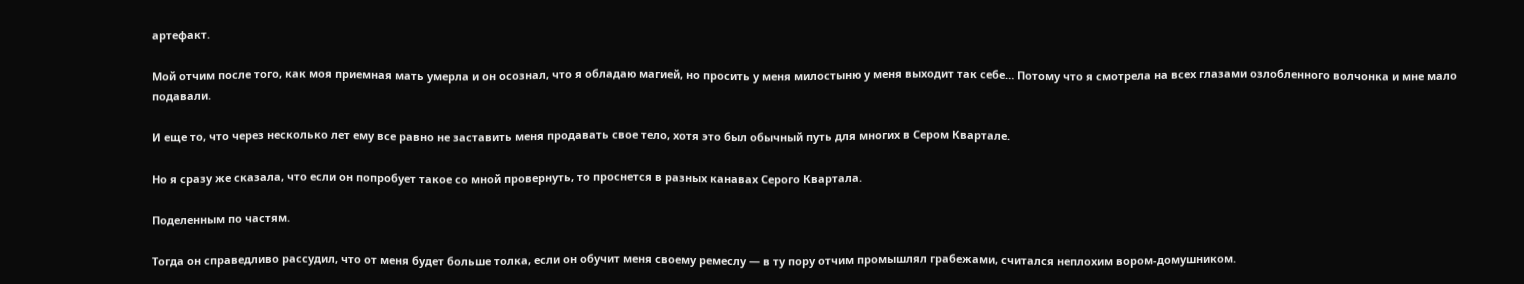артефакт.

Мой отчим после того, как моя приемная мать умерла и он осознал, что я обладаю магией, но просить у меня милостыню у меня выходит так себе… Потому что я смотрела на всех глазами озлобленного волчонка и мне мало подавали.

И еще то, что через несколько лет ему все равно не заставить меня продавать свое тело, хотя это был обычный путь для многих в Сером Квартале.

Но я сразу же сказала, что если он попробует такое со мной провернуть, то проснется в разных канавах Серого Квартала.

Поделенным по частям.

Тогда он справедливо рассудил, что от меня будет больше толка, если он обучит меня своему ремеслу — в ту пору отчим промышлял грабежами, считался неплохим вором-домушником.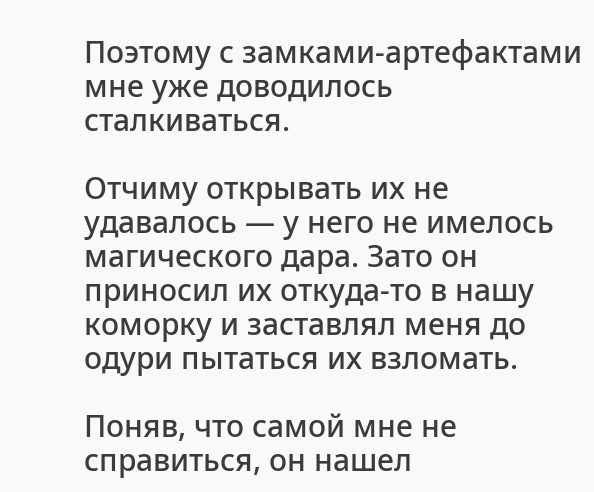Поэтому с замками-артефактами мне уже доводилось сталкиваться.

Отчиму открывать их не удавалось — у него не имелось магического дара. Зато он приносил их откуда-то в нашу коморку и заставлял меня до одури пытаться их взломать.

Поняв, что самой мне не справиться, он нашел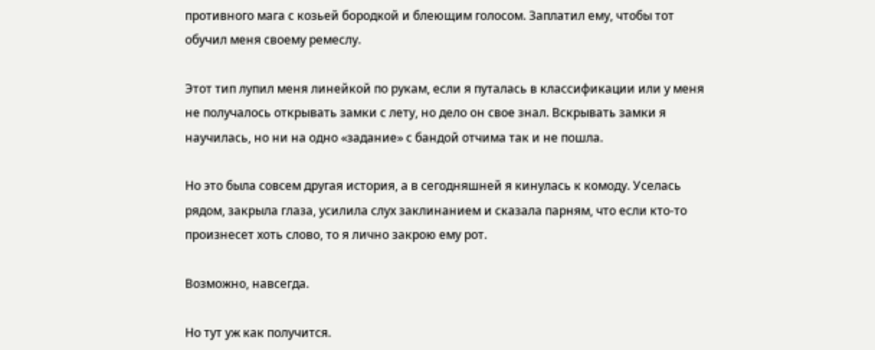противного мага с козьей бородкой и блеющим голосом. Заплатил ему, чтобы тот обучил меня своему ремеслу.

Этот тип лупил меня линейкой по рукам, если я путалась в классификации или у меня не получалось открывать замки с лету, но дело он свое знал. Вскрывать замки я научилась, но ни на одно «задание» с бандой отчима так и не пошла.

Но это была совсем другая история, а в сегодняшней я кинулась к комоду. Уселась рядом, закрыла глаза, усилила слух заклинанием и сказала парням, что если кто-то произнесет хоть слово, то я лично закрою ему рот.

Возможно, навсегда.

Но тут уж как получится.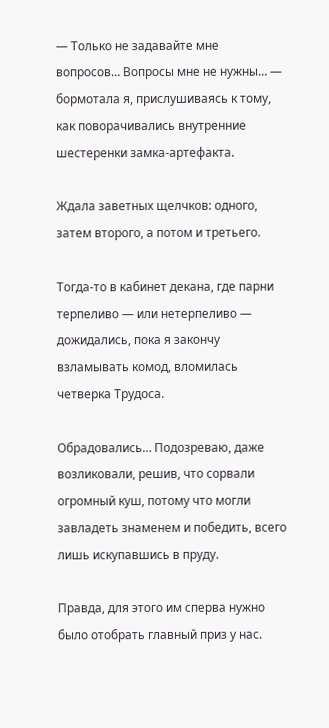— Только не задавайте мне вопросов… Вопросы мне не нужны… — бормотала я, прислушиваясь к тому, как поворачивались внутренние шестеренки замка-артефакта.

Ждала заветных щелчков: одного, затем второго, а потом и третьего.

Тогда-то в кабинет декана, где парни терпеливо — или нетерпеливо — дожидались, пока я закончу взламывать комод, вломилась четверка Трудоса.

Обрадовались… Подозреваю, даже возликовали, решив, что сорвали огромный куш, потому что могли завладеть знаменем и победить, всего лишь искупавшись в пруду.

Правда, для этого им сперва нужно было отобрать главный приз у нас.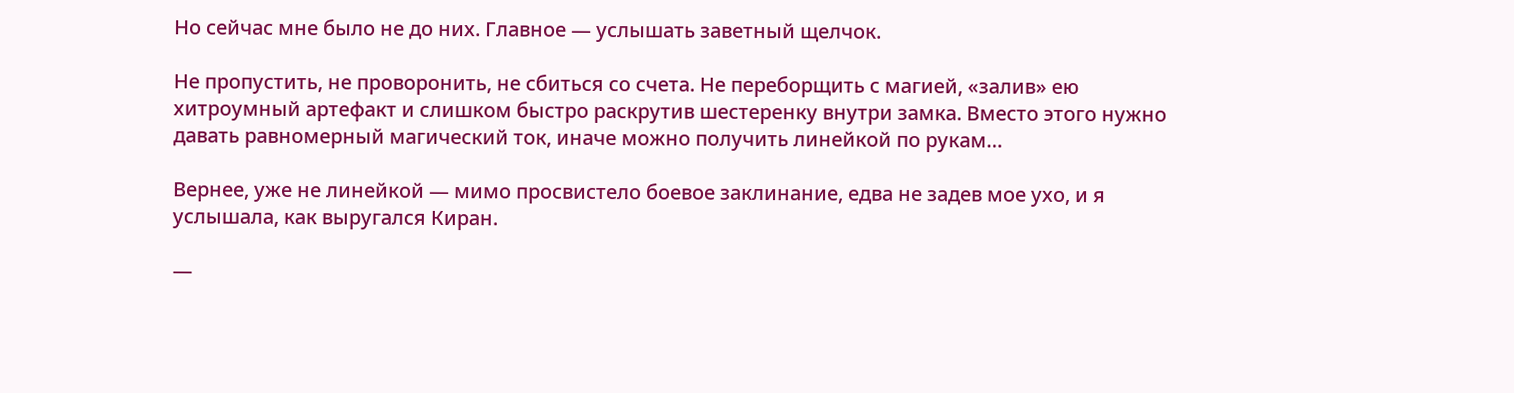Но сейчас мне было не до них. Главное — услышать заветный щелчок.

Не пропустить, не проворонить, не сбиться со счета. Не переборщить с магией, «залив» ею хитроумный артефакт и слишком быстро раскрутив шестеренку внутри замка. Вместо этого нужно давать равномерный магический ток, иначе можно получить линейкой по рукам…

Вернее, уже не линейкой — мимо просвистело боевое заклинание, едва не задев мое ухо, и я услышала, как выругался Киран.

—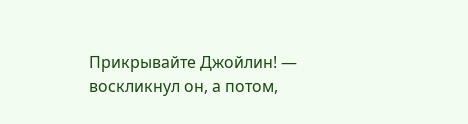Прикрывайте Джойлин! — воскликнул он, а потом,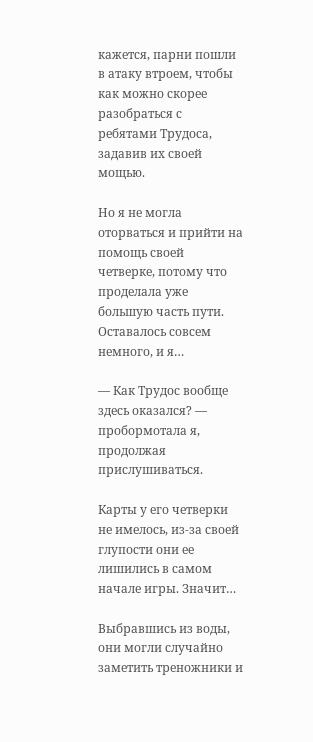кажется, парни пошли в атаку втроем, чтобы как можно скорее разобраться с ребятами Трудоса, задавив их своей мощью.

Но я не могла оторваться и прийти на помощь своей четверке, потому что проделала уже большую часть пути. Оставалось совсем немного, и я…

— Как Трудос вообще здесь оказался? — пробормотала я, продолжая прислушиваться.

Карты у его четверки не имелось, из-за своей глупости они ее лишились в самом начале игры. Значит…

Выбравшись из воды, они могли случайно заметить треножники и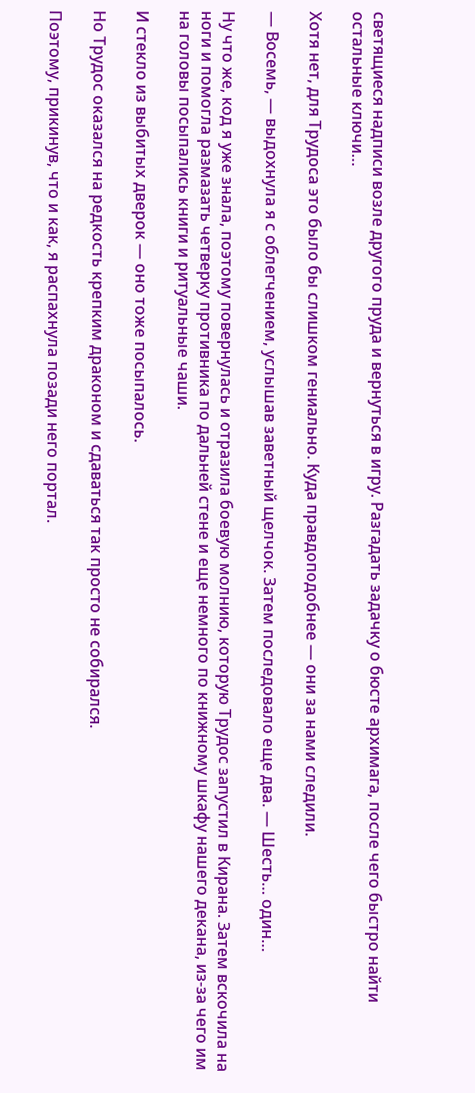светящиеся надписи возле другого пруда и вернуться в игру. Разгадать задачку о бюсте архимага, после чего быстро найти остальные ключи…

Хотя нет, для Трудоса это было бы слишком гениально. Куда правдоподобнее — они за нами следили.

— Восемь, — выдохнула я с облегчением, услышав заветный щелчок. Затем последовало еще два. — Шесть… один…

Ну что же, код я уже знала, поэтому повернулась и отразила боевую молнию, которую Трудос запустил в Кирана. Затем вскочила на ноги и помогла размазать четверку противника по дальней стене и еще немного по книжному шкафу нашего декана, из-за чего им на головы посыпались книги и ритуальные чаши.

И стекло из выбитых дверок — оно тоже посыпалось.

Но Трудос оказался на редкость крепким драконом и сдаваться так просто не собирался.

Поэтому, прикинув, что и как, я распахнула позади него портал.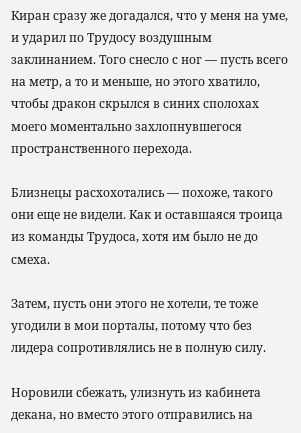Киран сразу же догадался, что у меня на уме, и ударил по Трудосу воздушным заклинанием. Того снесло с ног — пусть всего на метр, а то и меньше, но этого хватило, чтобы дракон скрылся в синих сполохах моего моментально захлопнувшегося пространственного перехода.

Близнецы расхохотались — похоже, такого они еще не видели. Как и оставшаяся троица из команды Трудоса, хотя им было не до смеха.

Затем, пусть они этого не хотели, те тоже угодили в мои порталы, потому что без лидера сопротивлялись не в полную силу.

Норовили сбежать, улизнуть из кабинета декана, но вместо этого отправились на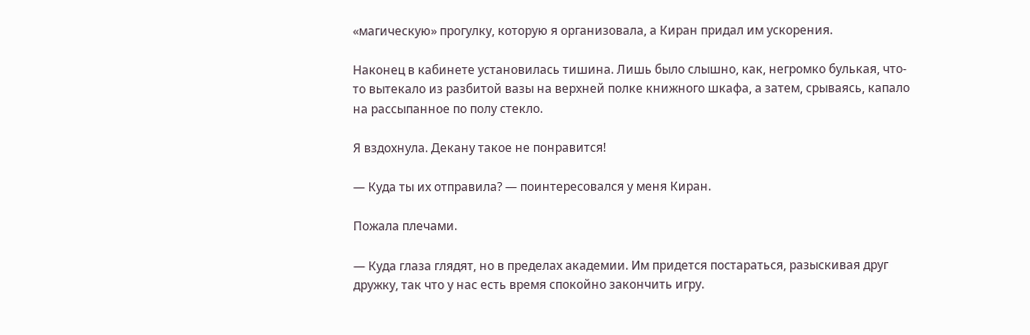«магическую» прогулку, которую я организовала, а Киран придал им ускорения.

Наконец в кабинете установилась тишина. Лишь было слышно, как, негромко булькая, что-то вытекало из разбитой вазы на верхней полке книжного шкафа, а затем, срываясь, капало на рассыпанное по полу стекло.

Я вздохнула. Декану такое не понравится!

— Куда ты их отправила? — поинтересовался у меня Киран.

Пожала плечами.

— Куда глаза глядят, но в пределах академии. Им придется постараться, разыскивая друг дружку, так что у нас есть время спокойно закончить игру.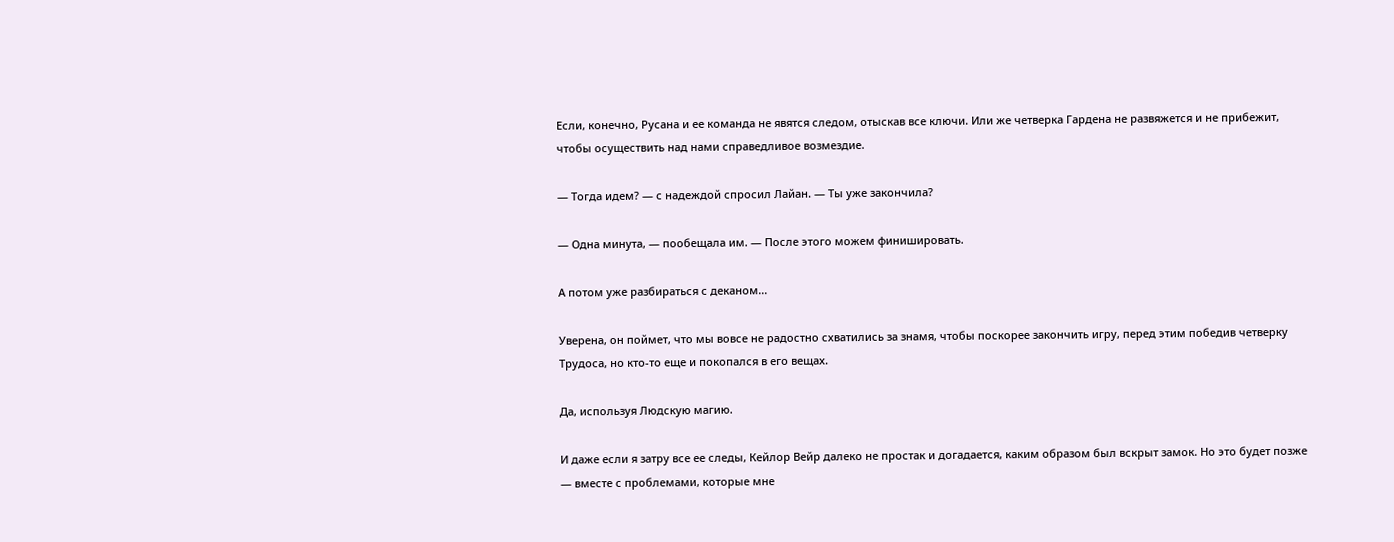Если, конечно, Русана и ее команда не явятся следом, отыскав все ключи. Или же четверка Гардена не развяжется и не прибежит, чтобы осуществить над нами справедливое возмездие.

— Тогда идем? — с надеждой спросил Лайан. — Ты уже закончила?

— Одна минута, — пообещала им. — После этого можем финишировать.

А потом уже разбираться с деканом...

Уверена, он поймет, что мы вовсе не радостно схватились за знамя, чтобы поскорее закончить игру, перед этим победив четверку Трудоса, но кто-то еще и покопался в его вещах.

Да, используя Людскую магию.

И даже если я затру все ее следы, Кейлор Вейр далеко не простак и догадается, каким образом был вскрыт замок. Но это будет позже — вместе с проблемами, которые мне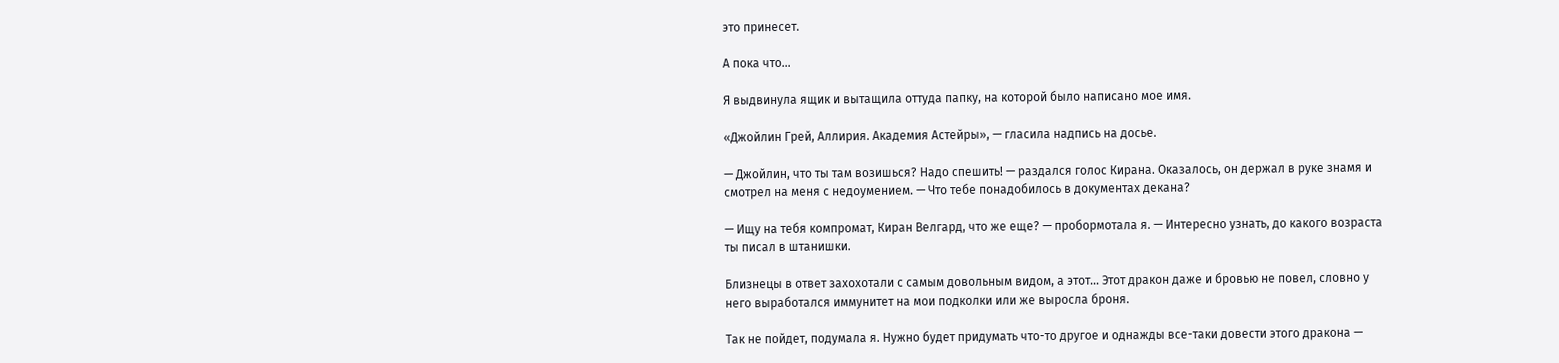это принесет.

А пока что…

Я выдвинула ящик и вытащила оттуда папку, на которой было написано мое имя.

«Джойлин Грей, Аллирия. Академия Астейры», — гласила надпись на досье.

— Джойлин, что ты там возишься? Надо спешить! — раздался голос Кирана. Оказалось, он держал в руке знамя и смотрел на меня с недоумением. — Что тебе понадобилось в документах декана?

— Ищу на тебя компромат, Киран Велгард, что же еще? — пробормотала я. — Интересно узнать, до какого возраста ты писал в штанишки.

Близнецы в ответ захохотали с самым довольным видом, а этот… Этот дракон даже и бровью не повел, словно у него выработался иммунитет на мои подколки или же выросла броня.

Так не пойдет, подумала я. Нужно будет придумать что-то другое и однажды все-таки довести этого дракона —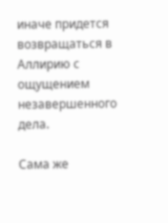иначе придется возвращаться в Аллирию с ощущением незавершенного дела.

Сама же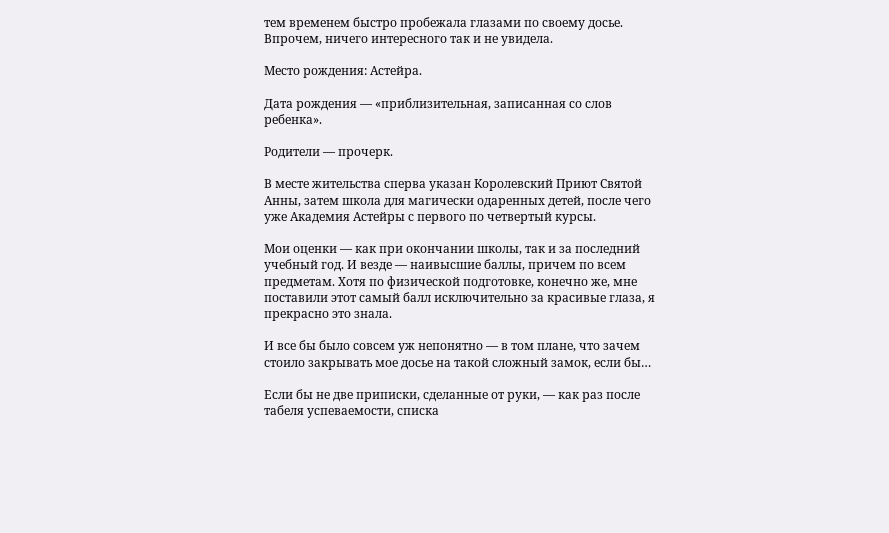тем временем быстро пробежала глазами по своему досье. Впрочем, ничего интересного так и не увидела.

Место рождения: Астейра.

Дата рождения — «приблизительная, записанная со слов ребенка».

Родители — прочерк.

В месте жительства сперва указан Королевский Приют Святой Анны, затем школа для магически одаренных детей, после чего уже Академия Астейры с первого по четвертый курсы.

Мои оценки — как при окончании школы, так и за последний учебный год. И везде — наивысшие баллы, причем по всем предметам. Хотя по физической подготовке, конечно же, мне поставили этот самый балл исключительно за красивые глаза, я прекрасно это знала.

И все бы было совсем уж непонятно — в том плане, что зачем стоило закрывать мое досье на такой сложный замок, если бы…

Если бы не две приписки, сделанные от руки, — как раз после табеля успеваемости, списка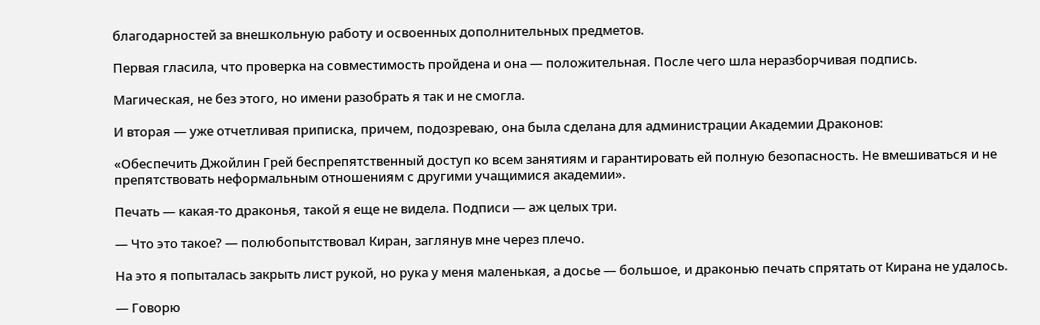благодарностей за внешкольную работу и освоенных дополнительных предметов.

Первая гласила, что проверка на совместимость пройдена и она — положительная. После чего шла неразборчивая подпись.

Магическая, не без этого, но имени разобрать я так и не смогла.

И вторая — уже отчетливая приписка, причем, подозреваю, она была сделана для администрации Академии Драконов:

«Обеспечить Джойлин Грей беспрепятственный доступ ко всем занятиям и гарантировать ей полную безопасность. Не вмешиваться и не препятствовать неформальным отношениям с другими учащимися академии».

Печать — какая-то драконья, такой я еще не видела. Подписи — аж целых три.

— Что это такое? — полюбопытствовал Киран, заглянув мне через плечо.

На это я попыталась закрыть лист рукой, но рука у меня маленькая, а досье — большое, и драконью печать спрятать от Кирана не удалось.

— Говорю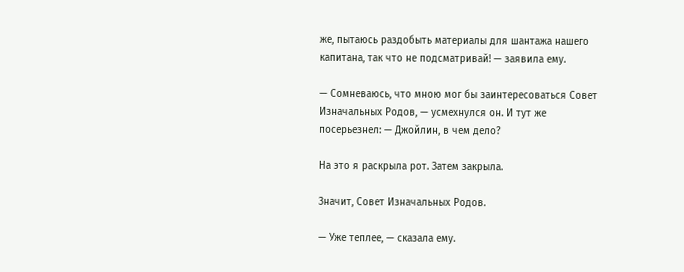же, пытаюсь раздобыть материалы для шантажа нашего капитана, так что не подсматривай! — заявила ему.

— Сомневаюсь, что мною мог бы заинтересоваться Совет Изначальных Родов, — усмехнулся он. И тут же посерьезнел: — Джойлин, в чем дело?

На это я раскрыла рот. Затем закрыла.

Значит, Совет Изначальных Родов.

— Уже теплее, — сказала ему.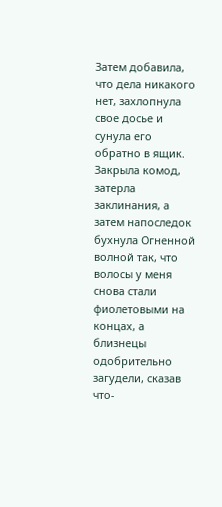Затем добавила, что дела никакого нет, захлопнула свое досье и сунула его обратно в ящик. Закрыла комод, затерла заклинания, а затем напоследок бухнула Огненной волной так, что волосы у меня снова стали фиолетовыми на концах, а близнецы одобрительно загудели, сказав что-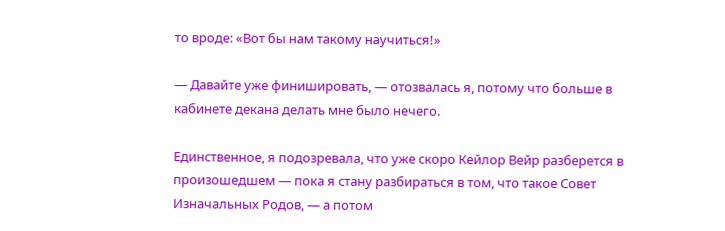то вроде: «Вот бы нам такому научиться!»

— Давайте уже финишировать, — отозвалась я, потому что больше в кабинете декана делать мне было нечего.

Единственное, я подозревала, что уже скоро Кейлор Вейр разберется в произошедшем — пока я стану разбираться в том, что такое Совет Изначальных Родов, — а потом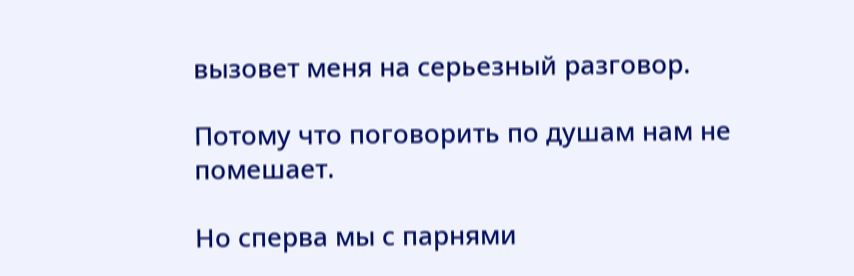вызовет меня на серьезный разговор.

Потому что поговорить по душам нам не помешает.

Но сперва мы с парнями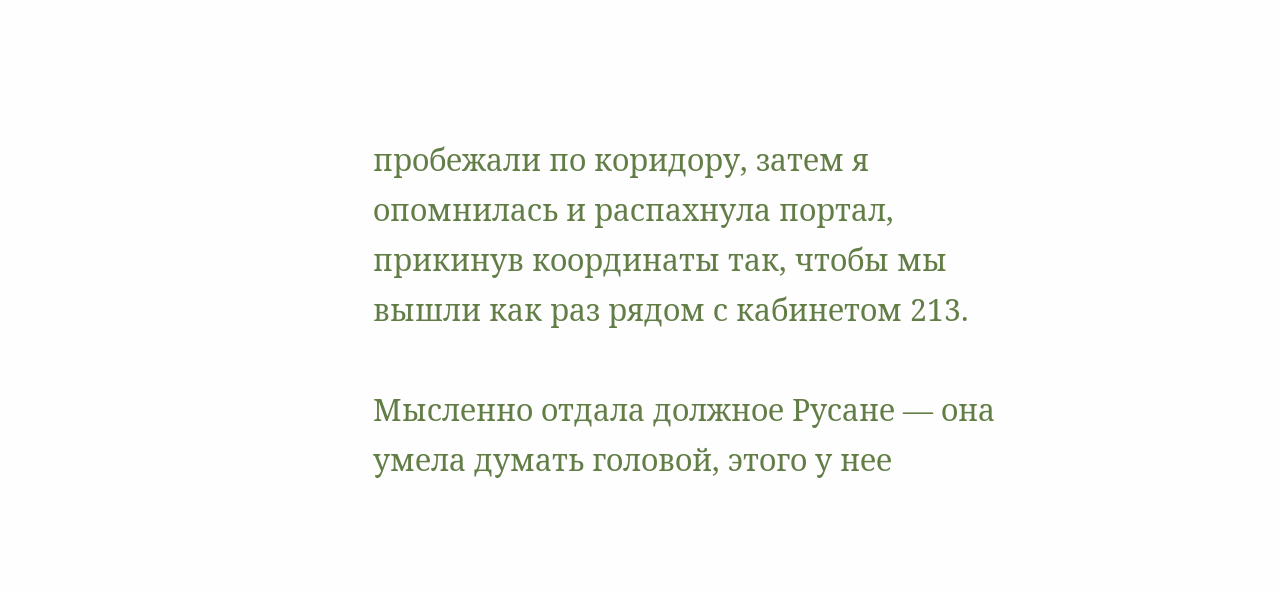пробежали по коридору, затем я опомнилась и распахнула портал, прикинув координаты так, чтобы мы вышли как раз рядом с кабинетом 213.

Мысленно отдала должное Русане — она умела думать головой, этого у нее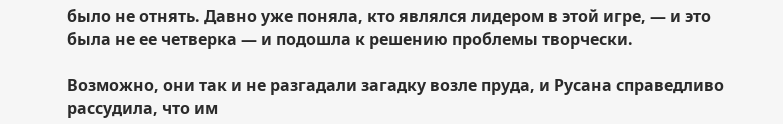было не отнять. Давно уже поняла, кто являлся лидером в этой игре, — и это была не ее четверка — и подошла к решению проблемы творчески.

Возможно, они так и не разгадали загадку возле пруда, и Русана справедливо рассудила, что им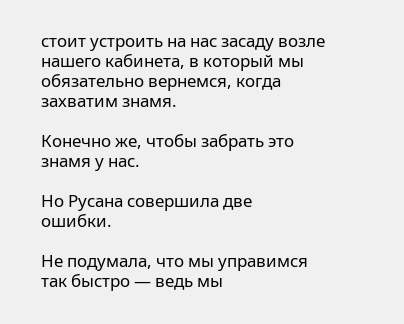стоит устроить на нас засаду возле нашего кабинета, в который мы обязательно вернемся, когда захватим знамя.

Конечно же, чтобы забрать это знамя у нас.

Но Русана совершила две ошибки.

Не подумала, что мы управимся так быстро — ведь мы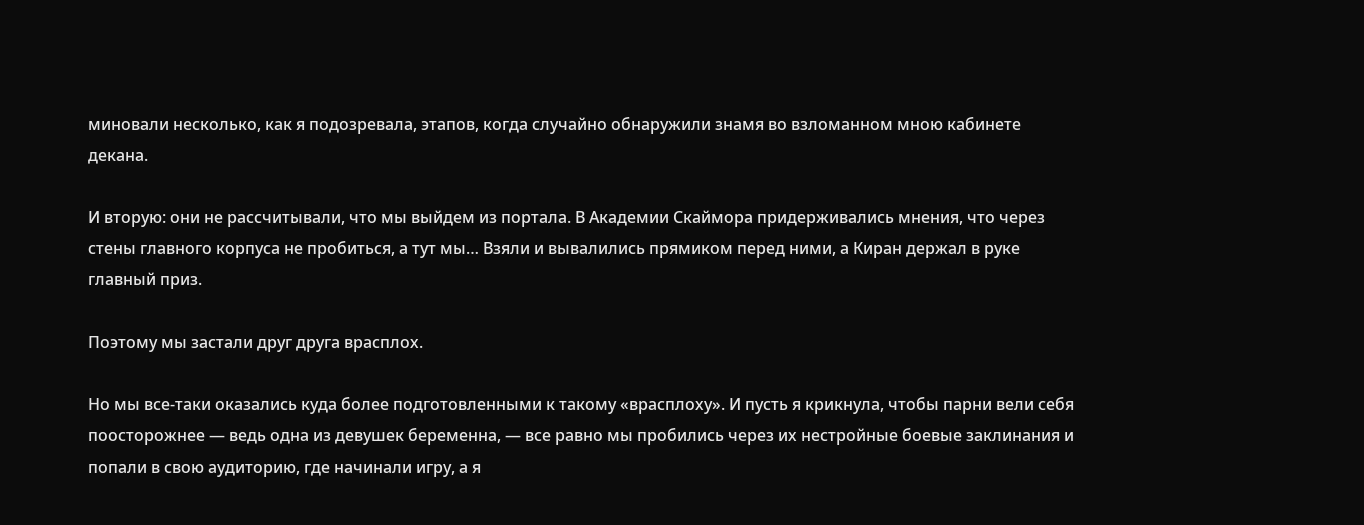миновали несколько, как я подозревала, этапов, когда случайно обнаружили знамя во взломанном мною кабинете декана.

И вторую: они не рассчитывали, что мы выйдем из портала. В Академии Скаймора придерживались мнения, что через стены главного корпуса не пробиться, а тут мы… Взяли и вывалились прямиком перед ними, а Киран держал в руке главный приз.

Поэтому мы застали друг друга врасплох.

Но мы все-таки оказались куда более подготовленными к такому «врасплоху». И пусть я крикнула, чтобы парни вели себя поосторожнее — ведь одна из девушек беременна, — все равно мы пробились через их нестройные боевые заклинания и попали в свою аудиторию, где начинали игру, а я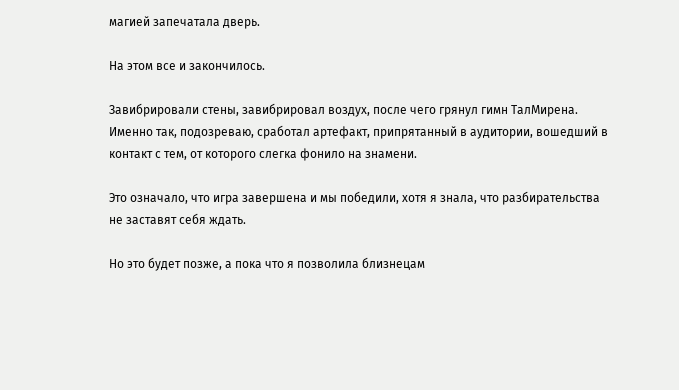магией запечатала дверь.

На этом все и закончилось.

Завибрировали стены, завибрировал воздух, после чего грянул гимн ТалМирена. Именно так, подозреваю, сработал артефакт, припрятанный в аудитории, вошедший в контакт с тем, от которого слегка фонило на знамени.

Это означало, что игра завершена и мы победили, хотя я знала, что разбирательства не заставят себя ждать.

Но это будет позже, а пока что я позволила близнецам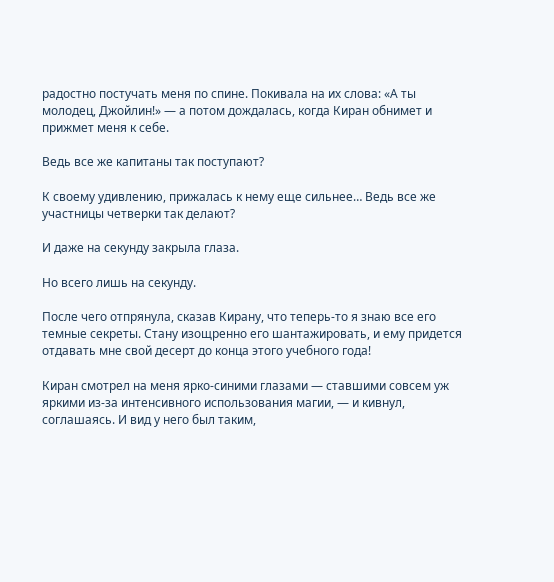радостно постучать меня по спине. Покивала на их слова: «А ты молодец, Джойлин!» — а потом дождалась, когда Киран обнимет и прижмет меня к себе.

Ведь все же капитаны так поступают?

К своему удивлению, прижалась к нему еще сильнее… Ведь все же участницы четверки так делают?

И даже на секунду закрыла глаза.

Но всего лишь на секунду.

После чего отпрянула, сказав Кирану, что теперь-то я знаю все его темные секреты. Стану изощренно его шантажировать, и ему придется отдавать мне свой десерт до конца этого учебного года!

Киран смотрел на меня ярко-синими глазами — ставшими совсем уж яркими из-за интенсивного использования магии, — и кивнул, соглашаясь. И вид у него был таким,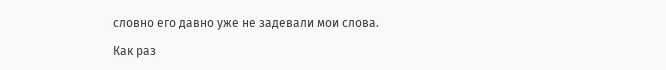словно его давно уже не задевали мои слова.

Как раз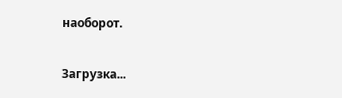наоборот.

Загрузка...